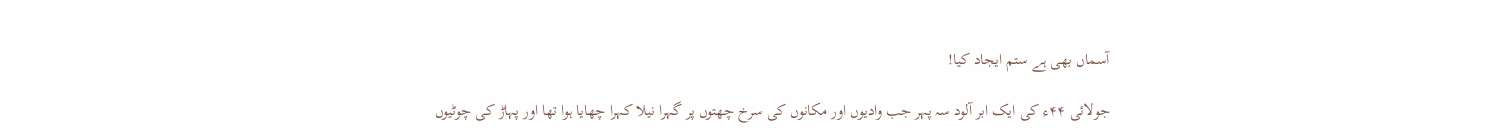آسماں بھی ہے ستم ایجاد کیا!

جولائی ۴۴ء کی ایک ابر آلود سہ پہر جب وادیوں اور مکانوں کی سرخ چھتوں پر گہرا نیلا کہرا چھایا ہوا تھا اور پہاڑ کی چوٹیوں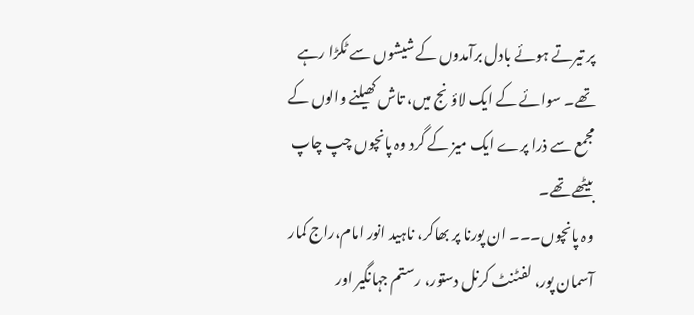پر تیرتے ہوئے بادل برآمدوں کے شیشوں سے ٹکڑا رہے تھے۔ سوائے کے ایک لاؤنج میں، تاش کھیلنے والوں کے مجمع سے ذرا پرے ایک میز کے گرد وہ پانچوں چپ چاپ بیٹھے تھے۔
وہ پانچوں۔۔۔ ان پورنا پر بھاکر، ناہید انور امام،راج کمار آسمان پور، لفٹنٹ کرنل دستور، رستم جہانگیر اور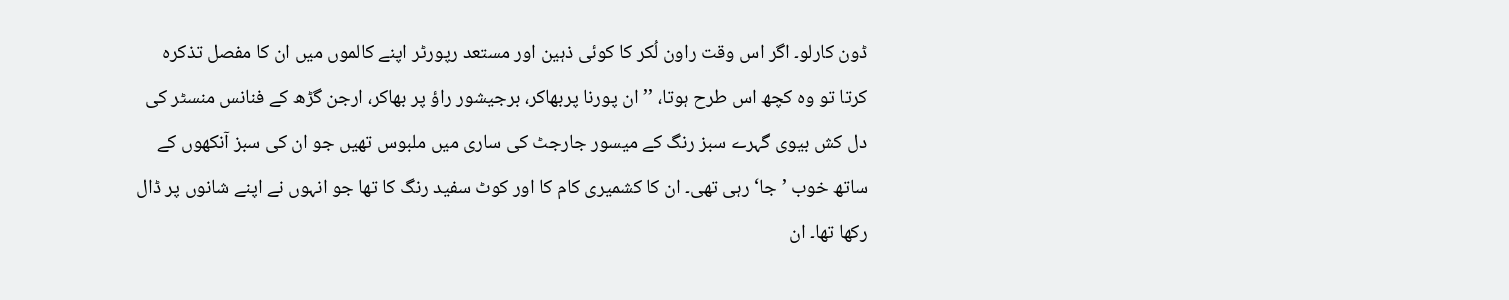ڈون کارلو۔ اگر اس وقت راون لُکر کا کوئی ذہین اور مستعد رپورٹر اپنے کالموں میں ان کا مفصل تذکرہ کرتا تو وہ کچھ اس طرح ہوتا، ’’ان پورنا پربھاکر، برجیشور راؤ پر بھاکر، ارجن گڑھ کے فنانس منسٹر کی دل کش بیوی گہرے سبز رنگ کے میسور جارجٹ کی ساری میں ملبوس تھیں جو ان کی سبز آنکھوں کے ساتھ خوب ’جا‘ رہی تھی۔ ان کا کشمیری کام کا اور کوٹ سفید رنگ کا تھا جو انہوں نے اپنے شانوں پر ڈال رکھا تھا۔ ان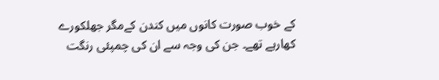کے خوب صورت کانوں میں کندن کےمگر جھلکورے کھارہے تھے۔ جن کی وجہ سے ان کی چمپئی رنگت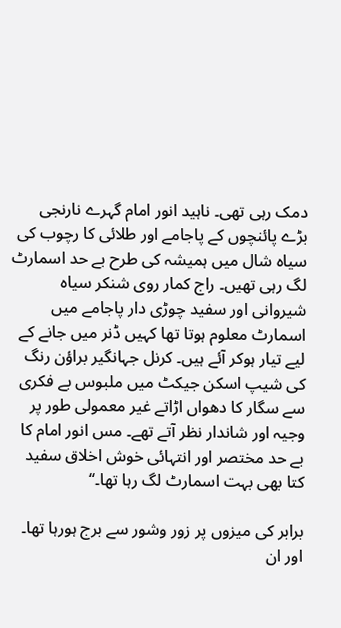دمک رہی تھی۔ ناہید انور امام گہرے نارنجی بڑے پائنچوں کے پاجامے اور طلائی کا رچوب کی سیاہ شال میں ہمیشہ کی طرح بے حد اسمارٹ لگ رہی تھیں۔ راج کمار روی شنکر سیاہ شیروانی اور سفید چوڑی دار پاجامے میں اسمارٹ معلوم ہوتا تھا کہیں ڈنر میں جانے کے لیے تیار ہوکر آئے ہیں۔ کرنل جہانگیر براؤن رنگ کی شیپ اسکن جیکٹ میں ملبوس بے فکری سے سگار کا دھواں اڑاتے غیر معمولی طور پر وجیہ اور شاندار نظر آتے تھے۔ مس انور امام کا بے حد مختصر اور انتہائی خوش اخلاق سفید کتا بھی بہت اسمارٹ لگ رہا تھا۔‘‘

برابر کی میزوں پر زور وشور سے برج ہورہا تھا۔ اور ان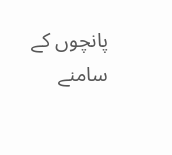پانچوں کے سامنے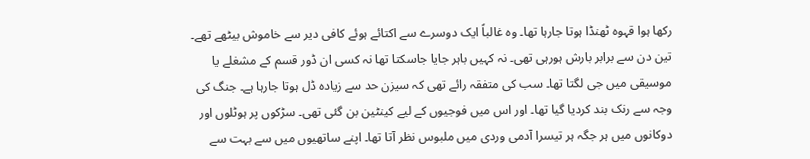رکھا ہوا قہوہ ٹھنڈا ہوتا جارہا تھا۔ وہ غالباً ایک دوسرے سے اکتائے ہوئے کافی دیر سے خاموش بیٹھے تھے۔ تین دن سے برابر بارش ہورہی تھی۔ نہ کہیں باہر جایا جاسکتا تھا نہ کسی ان ڈور قسم کے مشغلے یا موسیقی میں جی لگتا تھا۔ سب کی متفقہ رائے تھی کہ سیزن حد سے زیادہ ڈل ہوتا جارہا ہے۔ جنگ کی وجہ سے رنک بند کردیا گیا تھا۔ اور اس میں فوجیوں کے لیے کینٹین بن گئی تھی۔ سڑکوں پر ہوٹلوں اور دوکانوں میں ہر جگہ ہر تیسرا آدمی وردی میں ملبوس نظر آتا تھا۔ اپنے ساتھیوں میں سے بہت سے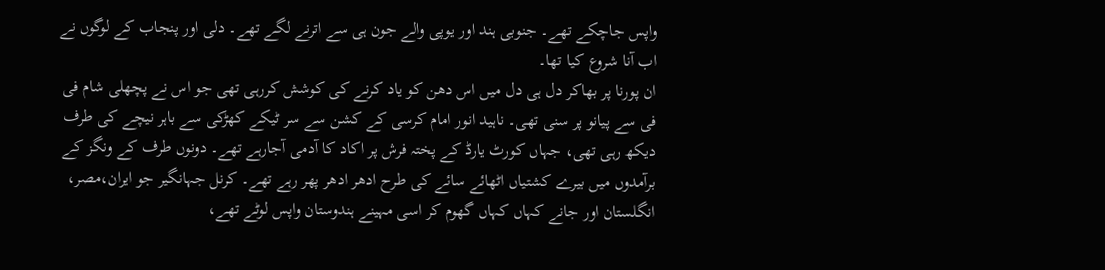واپس جاچکے تھے۔ جنوبی ہند اور یوپی والے جون ہی سے اترنے لگے تھے۔ دلی اور پنجاب کے لوگوں نے اب آنا شروع کیا تھا۔
ان پورنا پر بھاکر دل ہی دل میں اس دھن کو یاد کرنے کی کوشش کررہی تھی جو اس نے پچھلی شام فی فی سے پیانو پر سنی تھی۔ ناہید انور امام کرسی کے کشن سے سر ٹیکے کھڑکی سے باہر نیچے کی طرف دیکھ رہی تھی، جہاں کورٹ یارڈ کے پختہ فرش پر اکاد کا آدمی آجارہے تھے۔ دونوں طرف کے ونگز کے برآمدوں میں بیرے کشتیاں اٹھائے سائے کی طرح ادھر ادھر پھر رہے تھے۔ کرنل جہانگیر جو ایران،مصر، انگلستان اور جانے کہاں کہاں گھوم کر اسی مہینے ہندوستان واپس لوٹے تھے،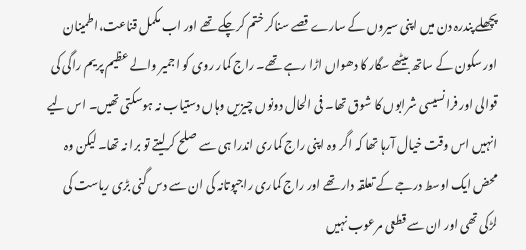پچھلے پندرہ دن میں اپنی سیروں کے سارے قصے سناکر ختم کرچکے تھے اور اب مکمل قناعت،اطمینان اور سکون کے ساتھ بیٹھے سگار کا دھواں اڑا رہے تھے۔ راج کمار روی کو اجمیر والے عظیم پریم راگی کی قوالی اور فرانسیسی شرابوں کا شوق تھا۔ فی الحال دونوں چیزیں وہاں دستیاب نہ ہوسکتی تھیں۔ اس لیے انہیں اس وقت خیال آرہا تھا کہ اگر وہ اپنی راج کماری اندرا ہی سے صلح کرلیتے تو برا نہ تھا۔ لیکن وہ محض ایک اوسط درجے کے تعلقہ دار تھے اور راج کماری راجپوتانہ کی ان سے دس گنی بڑی ریاست کی لڑکی تھی اور ان سے قطعی مرعوب نہیں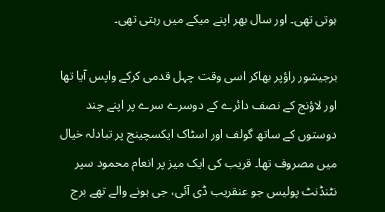ہوتی تھی۔ اور سال بھر اپنے میکے میں رہتی تھی۔

برجیشور راؤپر بھاکر اسی وقت چہل قدمی کرکے واپس آیا تھا اور لاؤنج کے نصف دائرے کے دوسرے سرے پر اپنے چند دوستوں کے ساتھ گولف اور اسٹاک ایکسچینج پر تبادلہ خیال میں مصروف تھا۔ قریب کی ایک میز پر انعام محمود سپر نٹنڈنٹ پولیس جو عنقریب ڈی آئی، جی ہونے والے تھے برج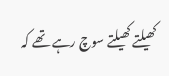کھیلتے کھیلتے سوچ رہے تھے کہ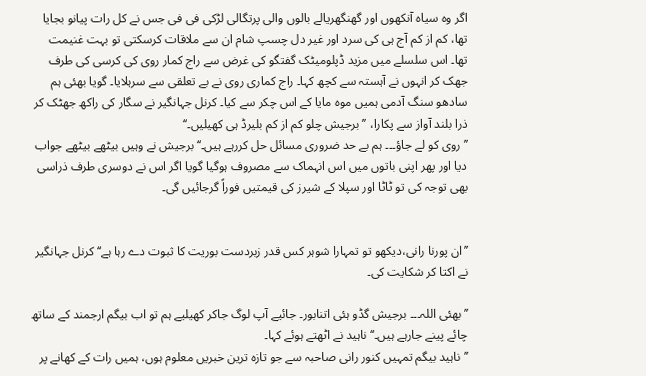اگر وہ سیاہ آنکھوں اور گھنگھریالے بالوں والی پرتگالی لڑکی فی فی جس نے کل رات پیانو بجایا تھا، کم از کم آج ہی کی سرد اور غیر دل چسپ شام ان سے ملاقات کرسکتی تو بہت غنیمت تھا۔ اس سلسلے میں مزید ڈپلومیٹک گفتگو کی غرض سے راج کمار روی کی کرسی کی طرف جھک کر انہوں نے آہستہ سے کچھ کہا۔ راج کماری روی نے بے تعلقی سے سرہلایا۔ گویا بھئی ہم سادھو سنگ آدمی ہمیں موہ مایا کے اس چکر سے کیا۔ کرنل جہانگیر نے سگار کی راکھ جھٹک کر ذرا بلند آواز سے پکارا، ’’برجیش چلو کم از کم بلیرڈ ہی کھیلیں۔‘‘
’’روی کو لے جاؤ۔۔۔ ہم بے حد ضروری مسائل حل کررہے ہیں۔‘‘برجیش نے وہیں بیٹھے بیٹھے جواب دیا اور پھر اپنی باتوں میں اس انہماک سے مصروف ہوگیا گویا اگر اس نے دوسری طرف ذراسی بھی توجہ کی تو ٹاٹا اور سپلا کے شیرز کی قیمتیں فوراً گرجائیں گی۔


’’ان پورنا رانی،دیکھو تو تمہارا شوہر کس قدر زبردست بوریت کا ثبوت دے رہا ہے‘‘ کرنل جہانگیر نے اکتا کر شکایت کی۔

’’بھئی اللہ۔۔۔ برجیش گڈو ہئی اتنابور۔ جائیے آپ لوگ جاکر کھیلیے ہم تو اب بیگم ارجمند کے ساتھ چائے پینے جارہے ہیں۔‘‘ ناہید نے اٹھتے ہوئے کہا۔
’’ناہید بیگم تمہیں کنور رانی صاحبہ سے جو تازہ ترین خبریں معلوم ہوں، ہمیں رات کے کھانے پر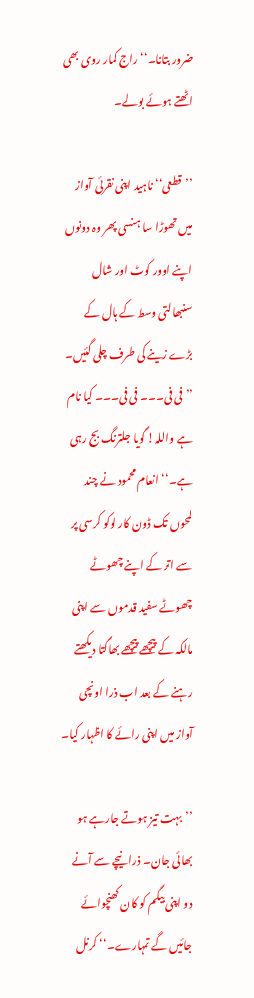ضرور بتانا۔‘‘ راج کمار روی بھی اٹھتے ہوئے بولے۔

’’قطعی‘‘ناہید اپنی نقرئی آواز میں تھوڑا سا ہنسی پھر وہ دونوں اپنے اوور کوٹ اور شال سنبھالتی وسط کے ہال کے بڑے زینے کی طرف چلی گئیں۔
’’فی فی۔۔۔ فی فی۔۔۔ کیا نام ہے واللہ! گویا جلترنگ بج رہی ہے۔‘‘ انعام محمود نے چند لمحوں تک ڈون کار لوکو کرسی پر سے اتر کے اپنے چھوٹے چھوٹے سفید قدموں سے اپنی مالکہ کے پیچھے پیچھے بھاگتا دیکھتے رہنے کے بعد اب ذرا اونچی آواز میں اپنی رائے کا اظہار کیا۔

’’بہت تیز ہوتے جارہے ہو بھائی جان۔ ذرا نیچے سے آنے دو اپنی بیگم کو کان کھنچوائے جائیں گے تمہارے۔‘‘ کرنل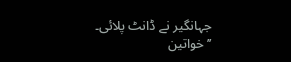جہانگیر نے ڈانٹ پلائی۔
’’خواتین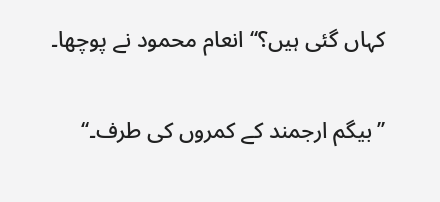کہاں گئی ہیں؟‘‘ انعام محمود نے پوچھا۔

’’بیگم ارجمند کے کمروں کی طرف۔‘‘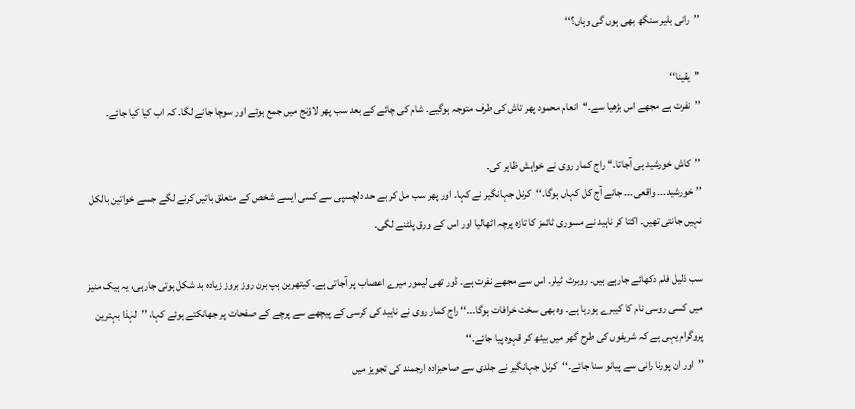’’رانی بلیر سنگھ بھی ہوں گی وہاں؟‘‘

’’یقینا‘‘
’’نفرت ہے مجھے اس بڑھیا سے۔‘‘انعام محمود پھر تاش کی طرف متوجہ ہوگیے۔ شام کی چائے کے بعد سب پھر لاؤنج میں جمع ہوئے اور سوچا جانے لگا۔ کہ اب کیا کیا جائے۔

’’کاش خورشید ہی آجاتا۔‘‘ راج کمار روی نے خواہش ظاہر کی۔
’’خورشید۔۔۔ واقعی۔۔۔ جانے آج کل کہاں ہوگا۔‘‘کرنل جہانگیر نے کہا۔ اور پھر سب مل کر بے حد دلچسپی سے کسی ایسے شخص کے متعلق باتیں کرنے لگے جسے خواتین بالکل نہیں جانتی تھیں۔ اکتا کر ناہید نے مسوری ٹائمز کا تازہ پرچہ اٹھالیا اور اس کے ورق پلٹنے لگی۔

سب ذلیل فلم دکھائے جارہے ہیں۔ روبرٹ ٹیلر۔ اس سے مجھے نفرت ہے۔ ڈور تھی لیمور میرے اعصاب پر آجاتی ہے۔ کیتھرین ہپ برن روز بروز زیادہ بد شکل ہوتی جارہی، یہ ہیک منیز میں کسی روسی نام کا کیبرے ہورہا ہے۔ وہ بھی سخت خرافات ہوگا۔۔۔‘‘ راج کمار روی نے ناہید کی کرسی کے پیچھے سے پرچے کے صفحات پر جھانکتے ہوئے کہا، ’’لہٰذا بہترین پروگرام یہی ہے کہ شریفوں کی طرح گھر میں بیٹھ کر قہوہ پیا جائے۔‘‘
’’اور ان پورنا رانی سے پیانو سنا جائے۔‘‘کرنل جہانگیر نے جلدی سے صاحبزادہ ارجمند کی تجویز میں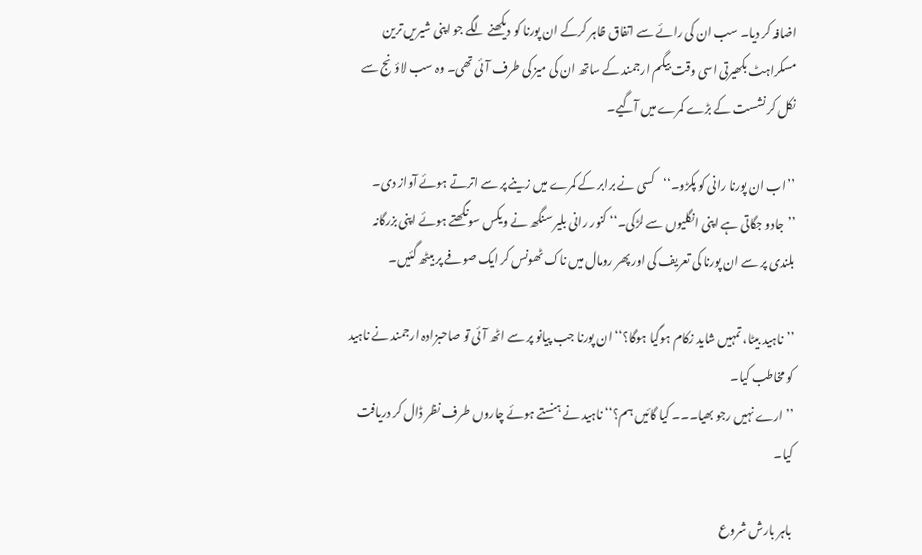اضافہ کر دیا۔ سب ان کی رائے سے اتفاق ظاہر کرکے ان پورنا کو دیکھنے لگے جو اپنی شیریں ترین مسکراہٹ بکھیرتی اسی وقت بیگم ارجمند کے ساتھ ان کی میز کی طرف آئی تھی۔ وہ سب لاؤنج سے نکل کر نشست کے بڑے کمرے میں آگیے۔

’’اب ان پورنا رانی کو پکڑو۔‘‘کسی نے برابر کے کمرے میں زینے پر سے اترتے ہوئے آواز دی۔
’’جادو جگاتی ہے اپنی انگلیوں سے لڑکی۔‘‘ کنور رانی بلیر سنگھ نے ویکس سونگھتے ہوئے اپنی بزرگانہ بلندی پر سے ان پورنا کی تعریف کی اور پھر رومال میں ناک ٹھونس کر ایک صوفے پر بیٹھ گئیں۔

’’ناہید بیٹا، تمہیں شاید زکام ہوگیا ہوگا؟‘‘ ان پورنا جب پیانو پر سے اٹھ آئی تو صاحبزادہ ارجمند نے ناہید کو مخاطب کیا۔
’’ارے نہیں رجو بھیا۔۔۔ کیا گائیں ہم؟‘‘ ناہید نے ہنستے ہوئے چاروں طرف نظر ڈال کر دریافت کیا۔

باہر بارش شروع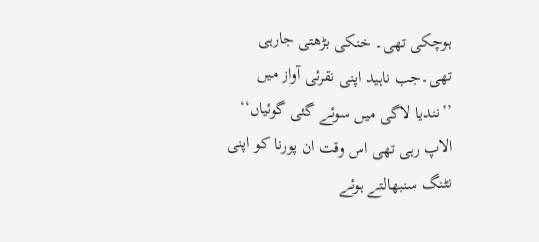ہوچکی تھی۔ خنکی بڑھتی جارہی تھی۔جب ناہید اپنی نقرئی آواز میں ’’نندیا لاگی میں سوئے گئی گوئیاں‘‘ الاپ رہی تھی اس وقت ان پورنا کو اپنی نٹنگ سنبھالتے ہوئے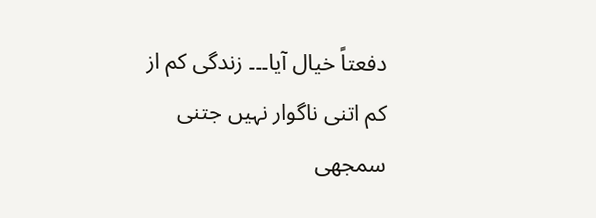دفعتاً خیال آیا۔۔۔ زندگی کم از کم اتنی ناگوار نہیں جتنی سمجھی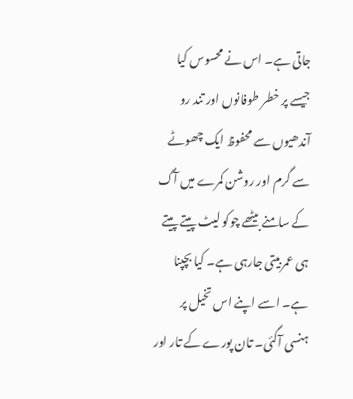جاتی ہے۔ اس نے محسوس کیا جیسے پر خطر طوفانوں اور تند رو آندھیوں سے محفوظ ایک چھوٹے سے گرم اور روشن کمرے میں آگ کے سامنے بیٹھے چوکو لیٹ پیتے پیتے ہی عمر بیتی جارہی ہے۔ کیا بچپنا ہے۔ اسے اپنے اس تخیل پر ہنسی آگئی۔ تان پورے کے تار اور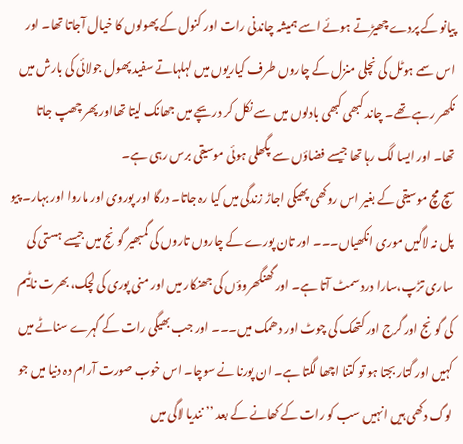پیانو کے پردے چھیڑتے ہوئے اسے ہمیشہ چاندنی رات اور کنول کے پھولوں کا خیال آجاتا تھا۔ اور اس سمے ہوٹل کی نچلی منزل کے چاروں طرف کیاریوں میں لہلہاتے سفید پھول جولائی کی بارش میں نکھر رہے تھے۔ چاند کبھی کبھی بادلوں میں سے نکل کر دریچے میں جھانک لیتا تھااور پھر چھپ جاتا تھا۔ اور ایسا لگ رہا تھا جیسے فضاؤں سے پگھلی ہوئی موسیقی برس رہی ہے۔
سچ مچ موسیقی کے بغیر اس روکھی پھیکی اجاڑ زندگی میں کیا رہ جاتا۔ درگا اور پوروی اور ماروا اور بہار۔ پیو پل نہ لاگیں موری انکھیاں۔۔۔ اور تان پورے کے چاروں تاروں کی گمبھیر گونج میں جیسے ہستی کی ساری تڑپ،سارا درد سمٹ آتا ہے۔ اور گھنگھروؤں کی جھنکار میں اور منی پوری کی لچک، بھرت ناٹیم کی گونج اور گرج اور کتھک کی چوٹ اور دھمک میں۔۔۔ اور جب بھیگی رات کے گہرے سناٹے میں کہیں اور گتار بجتا ہو تو کتنا اچھا لگتا ہے۔ ان پورنا نے سوچا۔ اس خوب صورت آرام دہ دنیا میں جو لوگ دکھی ہیں انہیں سب کو رات کے کھانے کے بعد ’’نندیا لاگی میں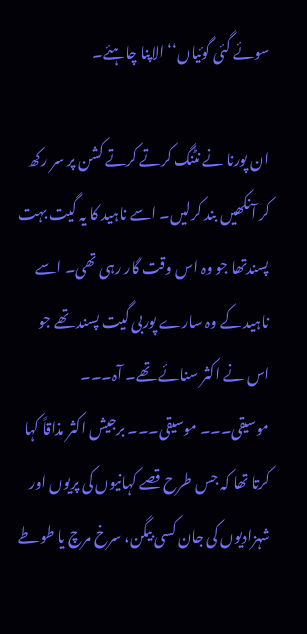سوئے گئی گوئیاں‘‘ الاپنا چاہئے۔

ان پورنا نے نٹنگ کرتے کرتے کشن پر سر رکھ کر آنکھیں بند کرلیں۔ اسے ناہید کا یہ گیت بہت پسندتھا جو وہ اس وقت گار رہی تھی۔ اسے ناہید کے وہ سارے پوربی گیت پسند تھے جو اس نے اکثر سنائے تھے۔ آہ۔۔۔ موسیقی۔۔۔ موسیقی۔۔۔ برجیش اکثر مذاقاً کہا کرتا تھا کہ جس طرح قصے کہانیوں کی پریوں اور شہزادیوں کی جان کسی بیگن، سرخ مرچ یا طوطے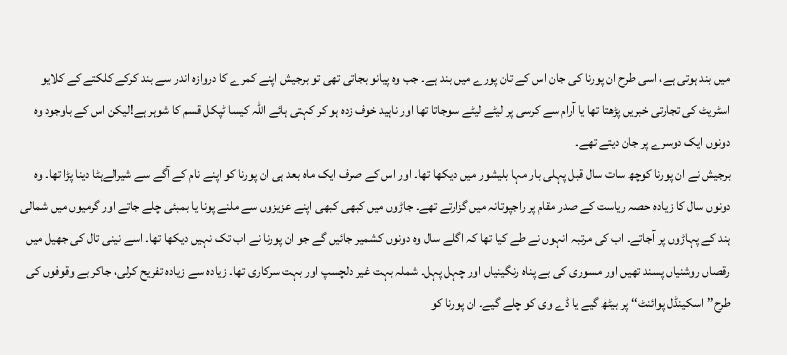میں بند ہوتی ہے، اسی طرح ان پورنا کی جان اس کے تان پورے میں بند ہے۔ جب وہ پیانو بجاتی تھی تو برجیش اپنے کمرے کا دروازہ اندر سے بند کرکے کلکتے کے کلایو اسٹریٹ کی تجارتی خبریں پڑھتا تھا یا آرام سے کرسی پر لیٹے لیٹے سوجاتا تھا اور ناہید خوف زدہ ہو کر کہتی ہائے اللہ کیسا ٹپکل قسم کا شوہر ہے!لیکن اس کے باوجود وہ دونوں ایک دوسرے پر جان دیتے تھے۔
برجیش نے ان پورنا کوچھ سات سال قبل پہلی بار مہا بلیشور میں دیکھا تھا۔ اور اس کے صرف ایک ماہ بعد ہی ان پورنا کو اپنے نام کے آگے سے شیرالےہٹا دینا پڑا تھا۔ وہ دونوں سال کا زیادہ حصہ ریاست کے صدر مقام پر راجپوتانہ میں گزارتے تھے۔ جاڑوں میں کبھی کبھی اپنے عزیزوں سے ملنے پونا یا بمبئی چلے جاتے اور گرمیوں میں شمالی ہند کے پہاڑوں پر آجاتے۔ اب کی مرتبہ انہوں نے طے کیا تھا کہ اگلے سال وہ دونوں کشمیر جائیں گے جو ان پورنا نے اب تک نہیں دیکھا تھا۔ اسے نینی تال کی جھیل میں رقصاں روشنیاں پسند تھیں اور مسوری کی بے پناہ رنگینیاں اور چہل پہل۔ شملہ بہت غیر دلچسپ اور بہت سرکاری تھا۔ زیادہ سے زیادہ تفریح کرلی، جاکر بے وقوفوں کی طرح’’اسکینڈل پوائنٹ‘‘ پر بیٹھ گیے یا ڈے وی کو چلے گیے۔ ان پورنا کو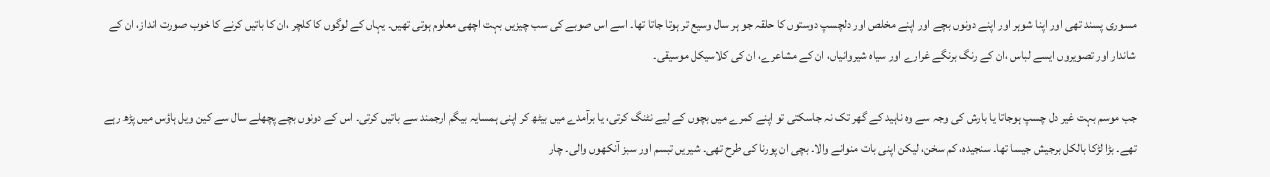مسوری پسند تھی اور اپنا شوہر اور اپنے دونوں بچے اور اپنے مخلص اور دلچسپ دوستوں کا حلقہ جو ہر سال وسیع تر ہوتا جاتا تھا۔ اسے اس صوبے کی سب چیزیں بہت اچھی معلوم ہوتی تھیں۔ یہاں کے لوگوں کا کلچر ،ان کا باتیں کرنے کا خوب صورت انداز، ان کے شاندار اور تصویروں ایسے لباس ،ان کے رنگ برنگے غرارے اور سیاہ شیروانیاں، ان کے مشاعرے، ان کی کلاسیکل موسیقی۔

جب موسم بہت غیر دل چسپ ہوجاتا یا بارش کی وجہ سے وہ ناہید کے گھر تک نہ جاسکتی تو اپنے کمرے میں بچوں کے لیے نٹنگ کرتی، یا برآمدے میں بیٹھ کر اپنی ہمسایہ بیگم ارجمند سے باتیں کرتی۔ اس کے دونوں بچے پچھلے سال سے کین ویل ہاؤس میں پڑھ رہے تھے۔ بڑا لڑکا بالکل برجیش جیسا تھا۔ سنجیدہ، کم سخن، لیکن اپنی بات منوانے والا۔ بچی ان پورنا کی طرح تھی۔ شیریں تبسم اور سبز آنکھوں والی۔ چار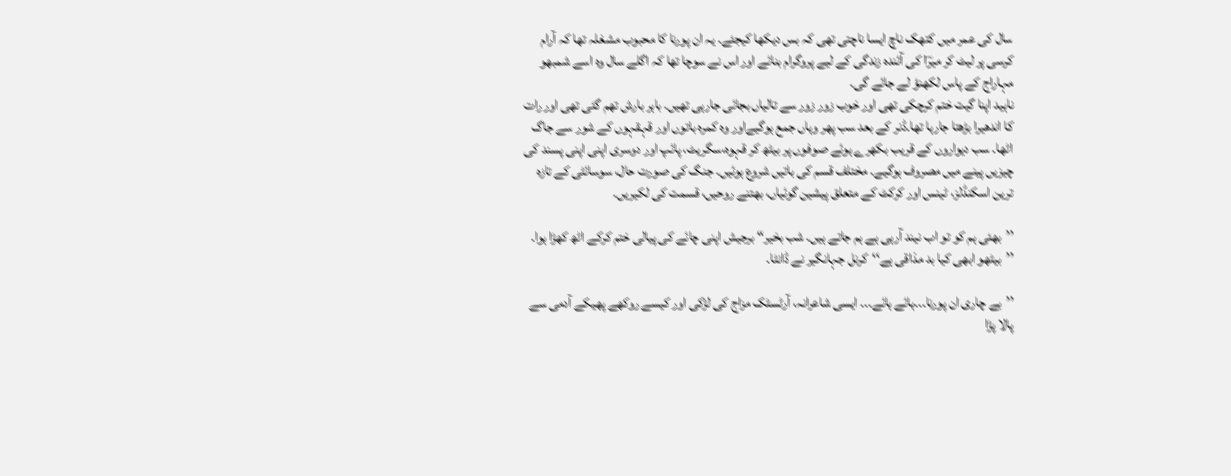سال کی عمر میں کتھک ناچ ایسا ناچتی تھی کہ بس دیکھا کیجئے۔ یہ ان پورنا کا محبوب مشغلہ تھا کہ آرام کرسی پر لیٹ کر میرؔا کی آئندہ زندگی کے لیے پروگرام بنائے اور اس نے سوچا تھا کہ اگلے سال وہ اسے شمبھو مہاراج کے پاس لکھنؤ لے جائے گی۔
ناہید اپنا گیت ختم کرچکی تھی اور خوب زور زور سے تالیاں بجائی جارہی تھیں۔ باہر بارش تھم گئی تھی اور رات کا اندھیرا بڑھتا جارہا تھا۔ڈنر کے بعد سب پھر وہاں جمع ہوگیےاور وہ کمرہ باتوں اور قہقہوں کے شور سے جاگ اٹھا۔ سب دیواروں کے قریب بکھرے ہوئے صوفوں پر بیٹھ کر قہوہ،سگریٹ، پائپ اور دوسری اپنی اپنی پسند کی چیزیں پینے میں مصروف ہوگیے۔ مختلف قسم کی باتیں شروع ہوئیں۔ جنگ کی صورت حال، سوسائٹی کے تازہ ترین اسکنڈلز، ٹینس اور کرکٹ کے متعلق پیشین گوئیاں، بھتنے روحیں، قسمت کی لکیریں۔

’’بھئی ہم کو تو اب نیند آرہی ہے ہم جاتے ہیں۔ شب بخیر‘‘ برجیش اپنی چائے کی پیالی ختم کرکے اٹھ کھڑا ہوا۔
’’بیٹھو ابھی کیا بد مذاقی ہے‘‘کرنل جہانگیر نے ڈانٹا۔

’’بے چاری ان پورنا۔۔۔ہائے ہائے۔۔۔ ایسی شاعرانہ، آرٹسٹک مزاج کی لڑکی اور کیسے روکھے پھیکے آدمی سے پالا پڑا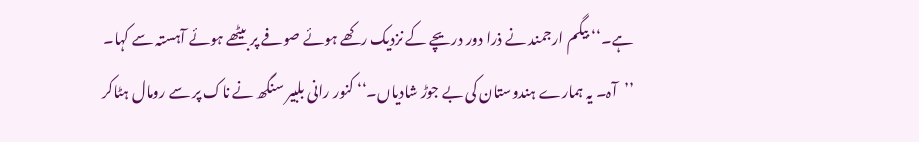ہے۔‘‘ بیگم ارجمند نے ذرا دور دریچے کے نزدیک رکھے ہوئے صوفے پر بیٹھے ہوئے آہستہ سے کہا۔
’’آہ۔ یہ ہمارے ہندوستان کی بے جوڑ شادیاں۔‘‘ کنور رانی بلبیر سنگھ نے ناک پر سے رومال ہٹاکر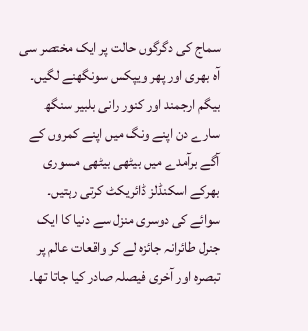سماج کی دگرگوں حالت پر ایک مختصر سی آہ بھری اور پھر ویپکس سونگھنے لگیں۔ بیگم ارجمند اور کنور رانی بلبیر سنگھ سارے دن اپنے ونگ میں اپنے کمروں کے آگے برآمدے میں بیٹھی بیٹھی مسوری بھرکے اسکنڈلز ڈائریکٹ کرتی رہتیں۔ سوائے کی دوسری منزل سے دنیا کا ایک جنرل طائرانہ جائزہ لے کر واقعات عالم پر تبصرہ اور آخری فیصلہ صادر کیا جاتا تھا۔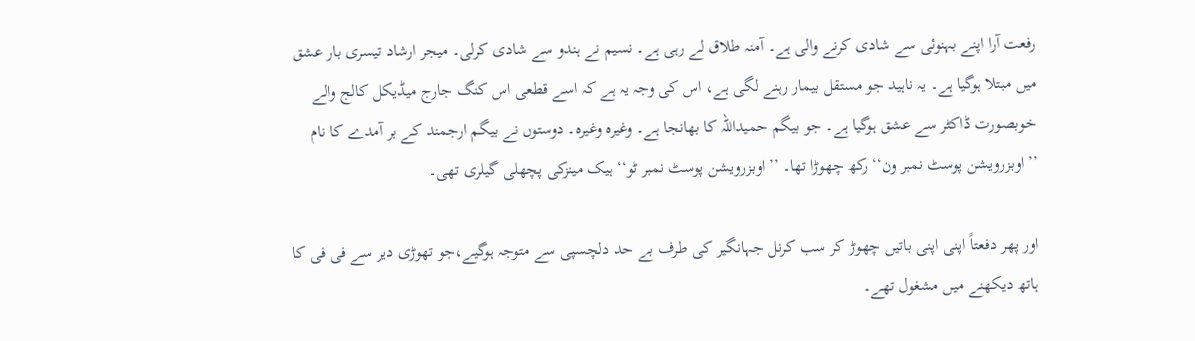رفعت آرا اپنے بہنوئی سے شادی کرنے والی ہے۔ آمنہ طلاق لے رہی ہے۔ نسیم نے ہندو سے شادی کرلی۔ میجر ارشاد تیسری بار عشق میں مبتلا ہوگیا ہے۔ یہ ناہید جو مستقل بیمار رہنے لگی ہے، اس کی وجہ یہ ہے کہ اسے قطعی اس کنگ جارج میڈیکل کالج والے خوبصورت ڈاکٹر سے عشق ہوگیا ہے۔ جو بیگم حمیداللہ کا بھانجا ہے۔ وغیرہ وغیرہ۔ دوستوں نے بیگم ارجمند کے بر آمدے کا نام ’’اوبزرویشن پوسٹ نمبر ون‘‘ رکھ چھوڑا تھا۔ ’’اوبزرویشن پوسٹ نمبر ٹو‘‘ ہیک مینزکی پچھلی گیلری تھی۔

اور پھر دفعتاً اپنی اپنی باتیں چھوڑ کر سب کرنل جہانگیر کی طرف بے حد دلچسپی سے متوجہ ہوگیے،جو تھوڑی دیر سے فی فی کا ہاتھ دیکھنے میں مشغول تھے۔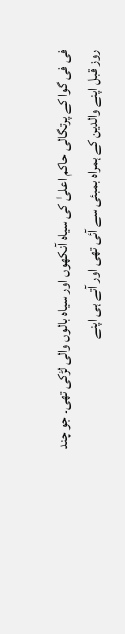فی فی گوا کے پرتگالی حاکم اعلیٰ کی سیاہ آنکھوں اور سیاہ بالوں والی لڑکی تھی۔ جو چند روز قبل اپنے والدین کے ہمراہ بمبئی سے آئی تھی اور آتے ہی اپنے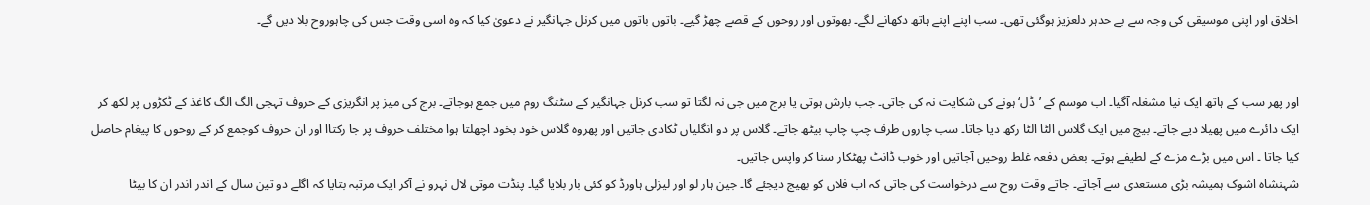اخلاق اور اپنی موسیقی کی وجہ سے بے حدہر دلعزیز ہوگئی تھی۔ سب اپنے اپنے ہاتھ دکھانے لگے۔ بھوتوں اور روحوں کے قصے چھڑ گیے۔ باتوں باتوں میں کرنل جہانگیر نے دعویٰ کیا کہ وہ اسی وقت جس کی چاہوروح بلا دیں گے۔


اور پھر سب کے ہاتھ ایک نیا مشغلہ آگیا۔ اب موسم کے ’ڈل‘ ہونے کی شکایت نہ کی جاتی۔ جب بارش ہوتی یا برج میں جی نہ لگتا تو سب کرنل جہانگیر کے سٹنگ روم میں جمع ہوجاتے۔ برج کی میز پر انگریزی کے حروف تہجی الگ الگ کاغذ کے ٹکڑوں پر لکھ کر ایک دائرے میں پھیلا دیے جاتے۔ بیچ میں ایک گلاس الٹا الٹا رکھ دیا جاتا۔ سب چاروں طرف چپ چاپ بیٹھ جاتے۔ گلاس پر دو انگلیاں ٹکادی جاتیں اور پھروہ گلاس خود بخود اچھلتا ہوا مختلف حروف پر جا رکتاا اور ان حروف کوجمع کر کے روحوں کا پیغام حاصل کیا جاتا ۔ اس میں بڑے مزے کے لطیفے ہوتے۔ بعض دفعہ غلط روحیں آجاتیں اور خوب ڈانٹ پھٹکار سنا کر واپس جاتیں۔
شہنشاہ اشوک ہمیشہ بڑی مستعدی سے آجاتے۔ جاتے وقت روح سے درخواست کی جاتی کہ اب فلاں کو بھیج دیجئے گا۔ جین ہار لو اور لیزلی ہاورڈ کو کئی بار بلایا گیا۔ پنڈت موتی لال نہرو نے آکر ایک مرتبہ بتایا کہ اگلے دو تین سال کے اندر اندر ان کا بیٹا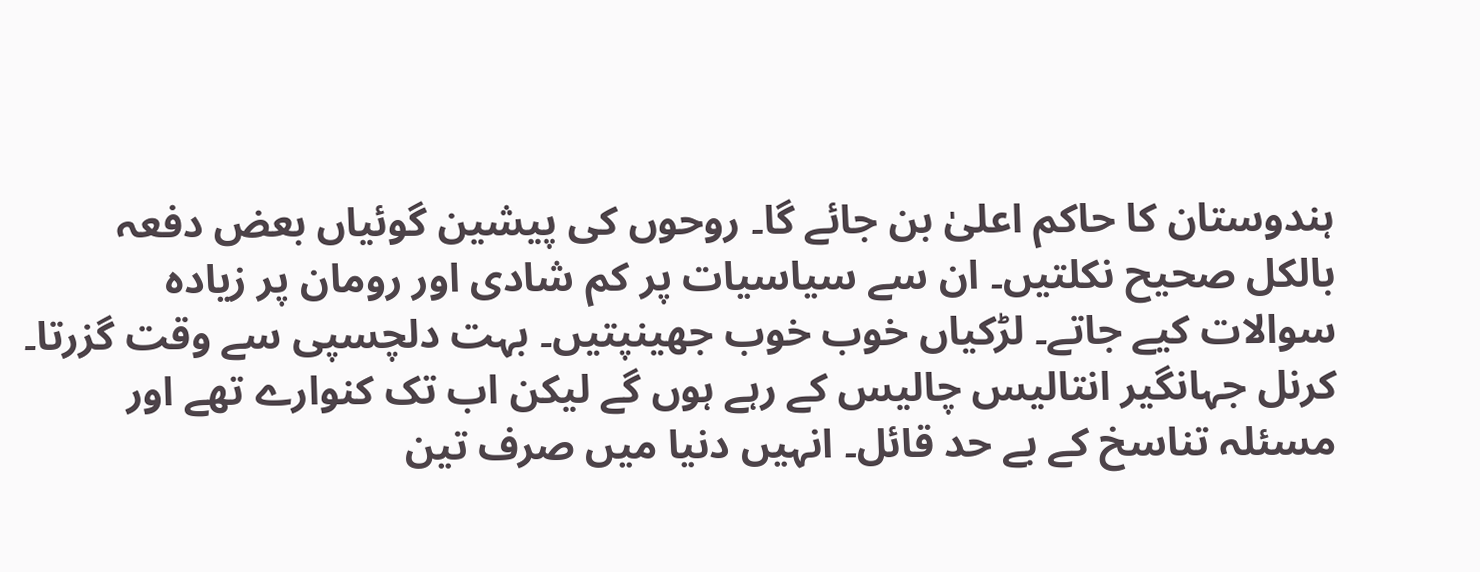ہندوستان کا حاکم اعلیٰ بن جائے گا۔ روحوں کی پیشین گوئیاں بعض دفعہ بالکل صحیح نکلتیں۔ ان سے سیاسیات پر کم شادی اور رومان پر زیادہ سوالات کیے جاتے۔ لڑکیاں خوب خوب جھینپتیں۔ بہت دلچسپی سے وقت گزرتا۔ کرنل جہانگیر انتالیس چالیس کے رہے ہوں گے لیکن اب تک کنوارے تھے اور مسئلہ تناسخ کے بے حد قائل۔ انہیں دنیا میں صرف تین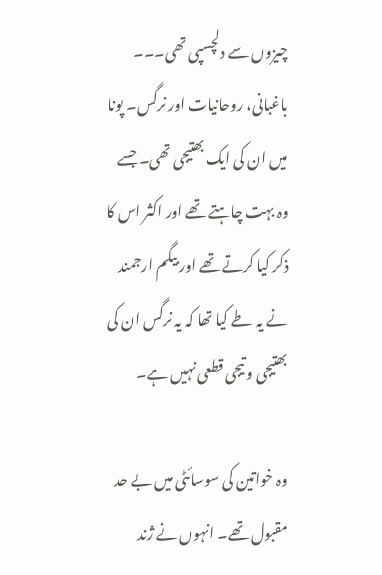چیزوں سے دلچسپی تھی۔۔۔ باغبانی، روحانیات اور نرگس۔ پونا میں ان کی ایک بھتیجی تھی۔ جسے وہ بہت چاہتے تھے اور اکثر اس کا ذکر کیا کرتے تھے اور بیگم ارجمند نے یہ طے کیا تھا کہ یہ نرگس ان کی بھتیجی و تیجی قطعی نہیں ہے۔

وہ خواتین کی سوسائٹی میں بے حد مقبول تھے۔ انہوں نے ژند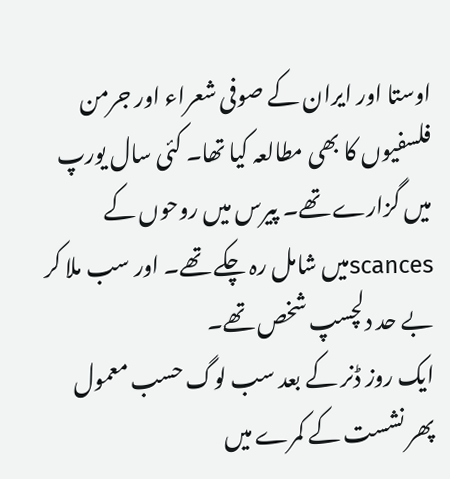اوستا اور ایران کے صوفی شعراء اور جرمن فلسفیوں کا بھی مطالعہ کیا تھا۔ کئی سال یورپ میں گزارے تھے۔ پیرس میں روحوں کے scancesمیں شامل رہ چکے تھے۔ اور سب ملا کر بے حد دلچسپ شخص تھے۔
ایک روز ڈنر کے بعد سب لوگ حسب معمول پھر نشست کے کمرے میں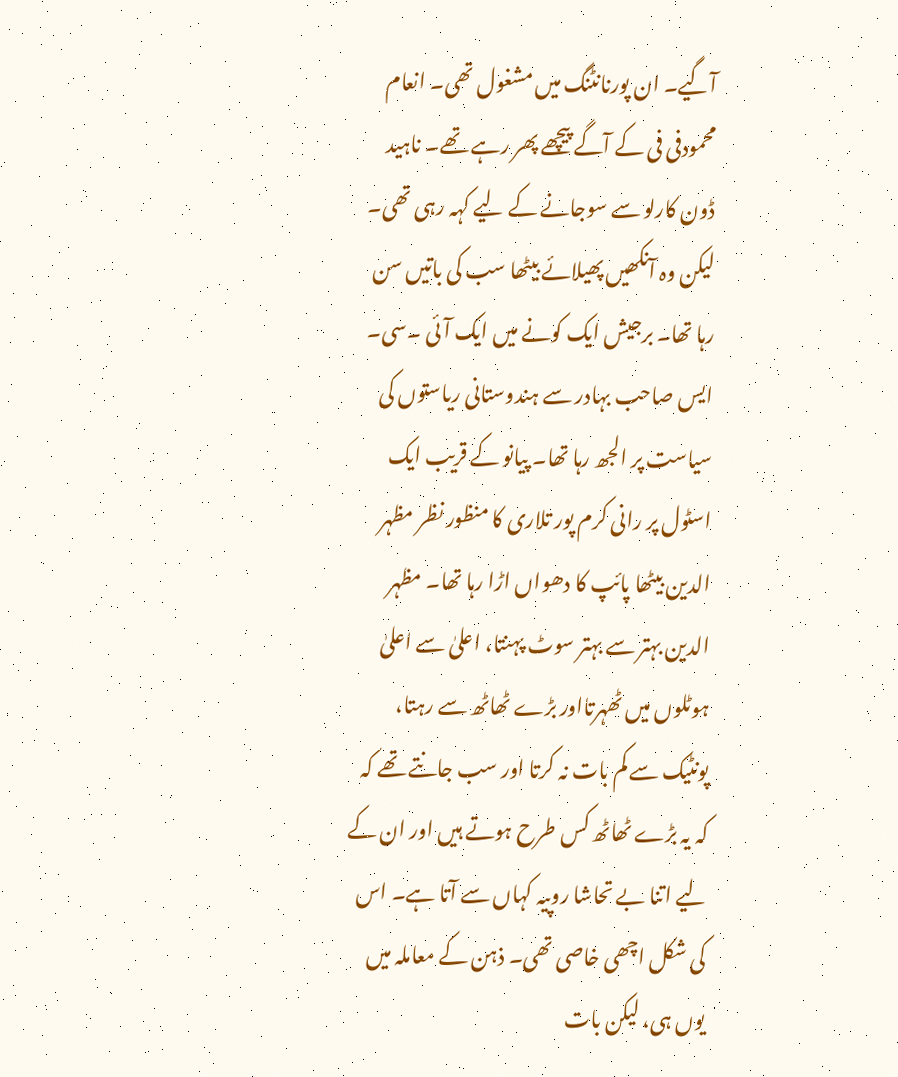آگیے۔ ان پورنانٹنگ میں مشغول تھی۔ انعام محمودفی فی کے آگے پیچھے پھر رہے تھے۔ ناہید ڈون کارلو سے سوجانے کے لیے کہہ رہی تھی۔ لیکن وہ آنکھیں پھیلائے بیٹھا سب کی باتیں سن رہا تھا۔ برجیش ایک کونے میں ایک آئی ۔سی۔ ایس صاحب بہادر سے ہندوستانی ریاستوں کی سیاست پر الجھ رہا تھا۔ پیانو کے قریب ایک اسٹول پر رانی کرم پور تلاری کا منظور نظر مظہر الدین بیٹھا پائپ کا دھواں اڑا رہا تھا۔ مظہر الدین بہتر سے بہتر سوٹ پہنتا، اعلیٰ سے اعلیٰ ہوٹلوں میں ٹھہرتااور بڑے ٹھاٹھ سے رہتا، پونٹیک سے کم بات نہ کرتا اور سب جانتے تھے کہ کہ یہ بڑے ٹھاٹھ کس طرح ہوتے ہیں اور ان کے لیے اتنا بے تحاشا روپیہ کہاں سے آتا ہے۔ اس کی شکل اچھی خاصی تھی۔ ذہن کے معاملہ میں یوں ہی، لیکن بات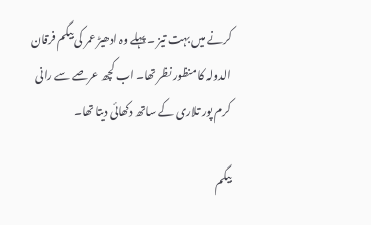کرنے میں بہت تیز ۔ پہلے وہ ادھیڑ عمر کی بیگم فرقان الدولہ کا منظور نظر تھا۔ اب کچھ عرصے سے رانی کرم پور تلاری کے ساتھ دکھائی دیتا تھا۔

بیگم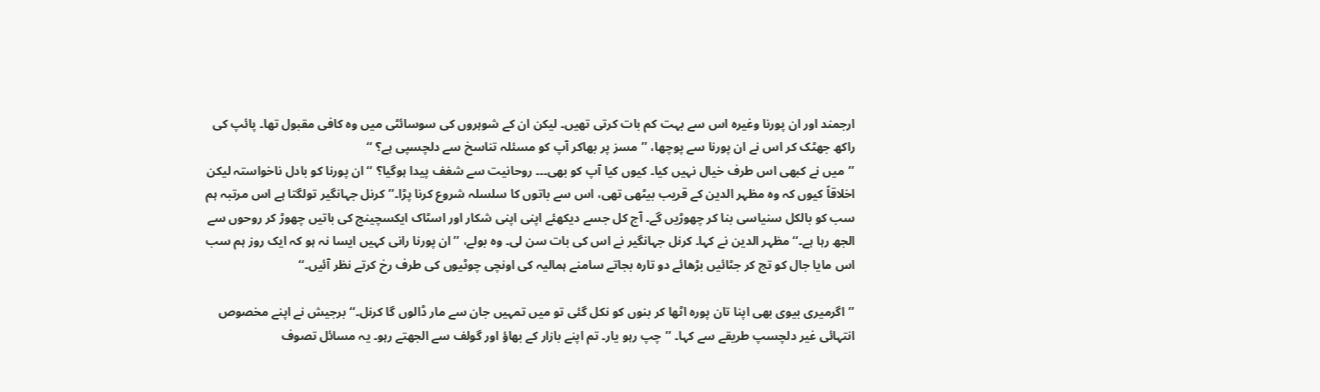ارجمند اور ان پورنا وغیرہ اس سے بہت کم بات کرتی تھیں۔ لیکن ان کے شوہروں کی سوسائٹی میں وہ کافی مقبول تھا۔ پائپ کی راکھ جھٹک کر اس نے ان پورنا سے پوچھا، ’’مسز پر بھاکر آپ کو مسئلہ تناسخ سے دلچسپی ہے؟ ‘‘
’’میں نے کبھی اس طرف خیال نہیں کیا۔ کیوں کیا آپ کو بھی۔۔۔ روحانیت سے شغف پیدا ہوگیا؟ ‘‘ ان پورنا کو بادل ناخواستہ لیکن اخلاقاً کیوں کہ وہ مظہر الدین کے قریب بیٹھی تھی، اس سے باتوں کا سلسلہ شروع کرنا پڑا۔’’کرنل جہانگیر تولگتا ہے اس مرتبہ ہم سب کو بالکل سنیاسی بنا کر چھوڑیں گے۔ آج کل جسے دیکھئے اپنی اپنی شکار اور اسٹاک ایکسچینج کی باتیں چھوڑ کر روحوں سے الجھ رہا ہے۔‘‘ مظہر الدین نے کہا۔ کرنل جہانگیر نے اس کی بات سن لی۔ وہ بولے، ’’ان پورنا رانی کہیں ایسا نہ ہو کہ ایک روز ہم سب اس مایا جال کو تج کر جٹائیں بڑھائے دو تارہ بجاتے سامنے ہمالیہ کی اونچی چوٹیوں کی طرف رخ کرتے نظر آئیں۔‘‘

’’اگرمیری بیوی بھی اپنا تان پورہ اٹھا کر بنوں کو نکل گئی تو میں تمہیں جان سے مار ڈالوں گا کرنل۔‘‘ برجیش نے اپنے مخصوص انتہائی غیر دلچسپ طریقے سے کہا۔ ’’چپ رہو یار۔ تم اپنے بازار کے بھاؤ اور گولف سے الجھتے رہو۔ یہ مسائل تصوف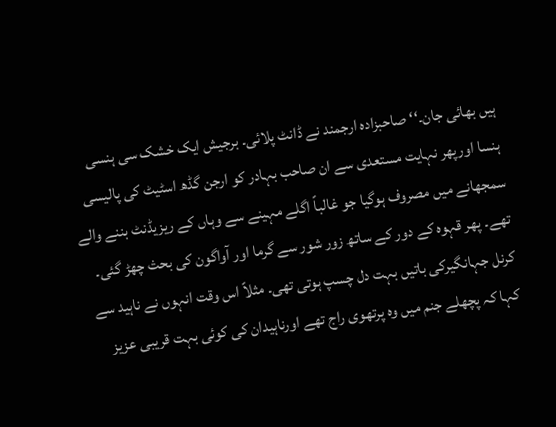ہیں بھائی جان۔‘‘ صاحبزادہ ارجمند نے ڈانٹ پلائی۔ برجیش ایک خشک سی ہنسی ہنسا اورپھر نہایت مستعدی سے ان صاحب بہادر کو ارجن گڈھ اسٹیٹ کی پالیسی سمجھانے میں مصروف ہوگیا جو غالباً اگلے مہینے سے وہاں کے ریزیڈنٹ بننے والے تھے۔ پھر قہوہ کے دور کے ساتھ زور شور سے گرما اور آواگون کی بحث چھڑ گئی۔ کرنل جہانگیرکی باتیں بہت دل چسپ ہوتی تھی۔ مثلاً اس وقت انہوں نے ناہید سے کہا کہ پچھلے جنم میں وہ پرتھوی راج تھے اورناہیدان کی کوئی بہت قریبی عزیز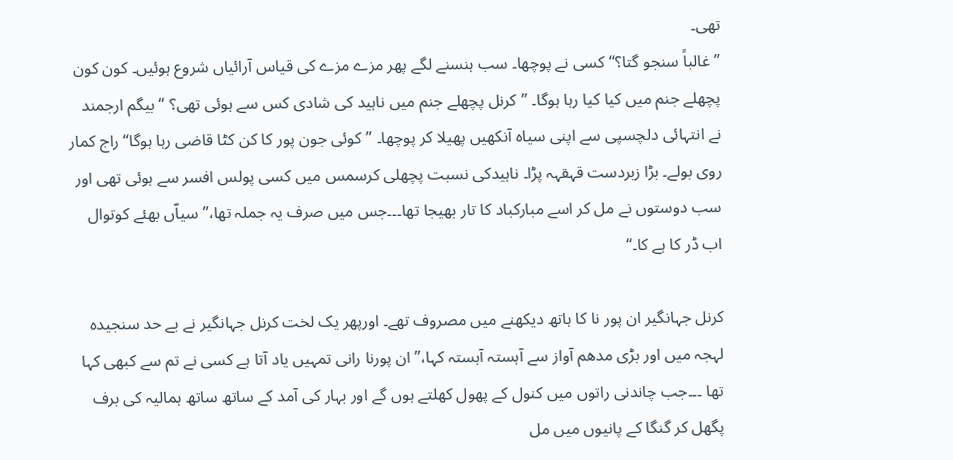تھی۔
’’غالباً سنجو گتا؟‘‘ کسی نے پوچھا۔ سب ہنسنے لگے پھر مزے مزے کی قیاس آرائیاں شروع ہوئیں۔ کون کون پچھلے جنم میں کیا کیا رہا ہوگا۔ ’’کرنل پچھلے جنم میں ناہید کی شادی کس سے ہوئی تھی؟ ‘‘ بیگم ارجمند نے انتہائی دلچسپی سے اپنی سیاہ آنکھیں پھیلا کر پوچھا۔ ’’کوئی جون پور کا کن کٹا قاضی رہا ہوگا‘‘راج کمار روی بولے۔ بڑا زبردست قہقہہ پڑا۔ ناہیدکی نسبت پچھلی کرسمس میں کسی پولس افسر سے ہوئی تھی اور سب دوستوں نے مل کر اسے مبارکباد کا تار بھیجا تھا۔۔۔جس میں صرف یہ جملہ تھا،’’سیاّں بھئے کوتوال اب ڈر کا ہے کا۔‘‘

کرنل جہانگیر ان پور نا کا ہاتھ دیکھنے میں مصروف تھے۔ اورپھر یک لخت کرنل جہانگیر نے بے حد سنجیدہ لہجہ میں اور بڑی مدھم آواز سے آہستہ آہستہ کہا،’’ان پورنا رانی تمہیں یاد آتا ہے کسی نے تم سے کبھی کہا تھا ۔۔۔جب چاندنی راتوں میں کنول کے پھول کھلتے ہوں گے اور بہار کی آمد کے ساتھ ساتھ ہمالیہ کی برف پگھل کر گنگا کے پانیوں میں مل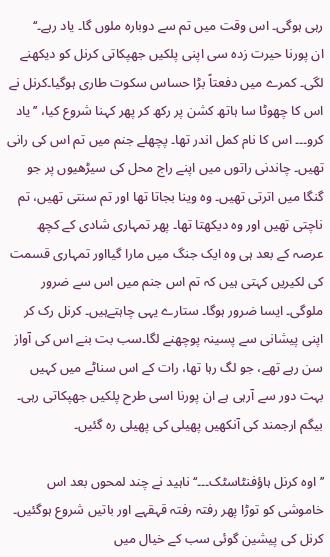رہی ہوگی۔ اس وقت میں تم سے دوبارہ ملوں گا۔ یاد رہے۔‘‘
ان پورنا حیرت زدہ سی اپنی پلکیں جھپکاتی کرنل کو دیکھنے لگی۔ کمرے میں دفعتاً بڑا حساس سکوت طاری ہوگیا۔کرنل نے اس کا چھوٹا سا ہاتھ کشن پر رکھ کر پھر کہنا شروع کیا، ’’یاد کرو۔۔۔ اس کا نام کمل اندر تھا۔ پچھلے جنم میں تم اس کی رانی تھیں۔ چاندنی راتوں میں اپنے راج محل کی سیڑھیوں پر جو گنگا میں اترتی تھیں۔ وہ وینا بجاتا تھا اور تم سنتی تھیں، تم ناچتی تھیں اور وہ دیکھتا تھا۔ پھر تمہاری شادی کے کچھ عرصہ کے بعد ہی وہ ایک جنگ میں مارا گیااور تمہاری قسمت کی لکیریں کہتی ہیں کہ تم اس جنم میں اس سے ضرور ملوگی۔ ایسا ضرور ہوگا۔ ستارے یہی چاہتےہیں۔ کرنل رک کر اپنی پیشانی سے پسینہ پوچھنے لگا۔سب بت بنے اس کی آواز سن رہے تھے، جو لگ رہا تھا، رات کے اس سناٹے میں کہیں بہت دور سے آرہی ہے ان پورنا اسی طرح پلکیں جھپکاتی رہی۔ بیگم ارجمند کی آنکھیں پھیلی کی پھیلی رہ گئیں۔

’’اوہ کرنل ہاؤفنٹاسٹک۔۔۔‘‘ ناہید نے چند لمحوں بعد اس خاموشی کو توڑا پھر رفتہ رفتہ قہقہے اور باتیں شروع ہوگئیں۔ کرنل کی پیشین گوئی سب کے خیال میں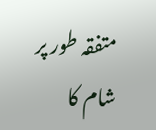متفقہ طور پر شام کا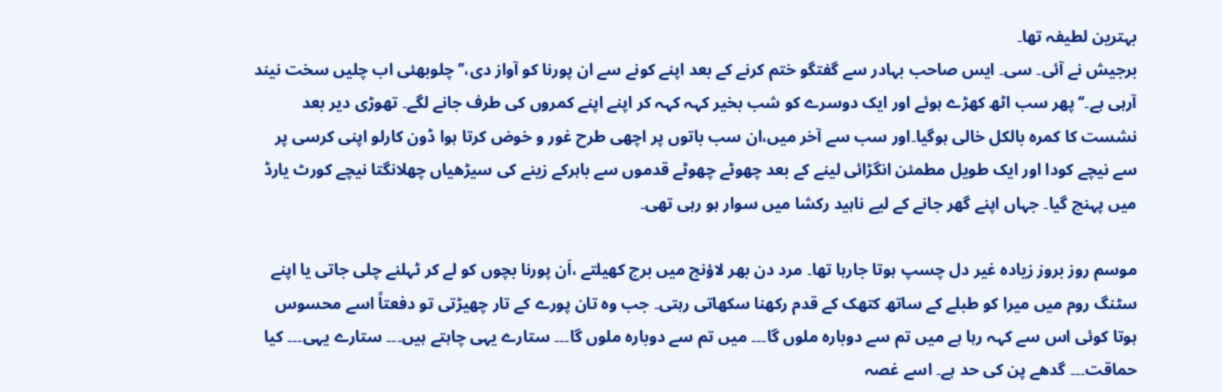بہترین لطیفہ تھا۔
برجیش نے آئی۔ سی۔ ایس صاحب بہادر سے گفتگو ختم کرنے کے بعد اپنے کونے سے ان پورنا کو آواز دی،’’چلوبھئی اب چلیں سخت نیند آرہی ہے۔‘‘ پھر سب اٹھ کھڑے ہوئے اور ایک دوسرے کو شب بخیر کہہ کہہ کر اپنے اپنے کمروں کی طرف جانے لگے۔ تھوڑی دیر بعد نشست کا کمرہ بالکل خالی ہوگیا۔اور سب سے آخر میں،ان سب باتوں پر اچھی طرح غور و خوض کرتا ہوا ڈون کارلو اپنی کرسی پر سے نیچے کودا اور ایک طویل مطمئن انگڑائی لینے کے بعد چھوٹے چھوٹے قدموں سے باہرکے زینے کی سیڑھیاں چھلانگتا نیچے کورٹ یارڈ میں پہنچ گیا۔ جہاں اپنے گھر جانے کے لیے ناہید رکشا میں سوار ہو رہی تھی۔

موسم روز بروز زیادہ غیر دل چسپ ہوتا جارہا تھا۔ مرد دن بھر لاؤنج میں برج کھیلتے ،اَن پورنا بچوں کو لے کر ٹہلنے چلی جاتی یا اپنے سٹنگ روم میں میرا کو طبلے کے ساتھ کتھک کے قدم رکھنا سکھاتی رہتی۔ جب وہ تان پورے کے تار چھیڑتی تو دفعتاً اسے محسوس ہوتا کوئی اس سے کہہ رہا ہے میں تم سے دوبارہ ملوں گا۔۔۔ میں تم سے دوبارہ ملوں گا۔۔۔ ستارے یہی چاہتے ہیں۔۔۔ ستارے یہی۔۔۔ کیا حماقت۔۔۔ گدھے پن کی حد ہے۔ اسے غصہ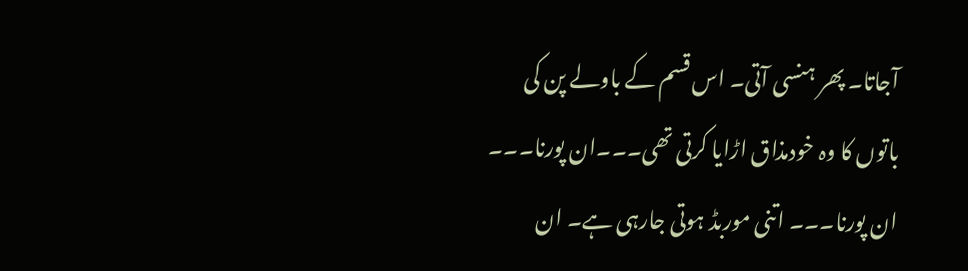آجاتا۔ پھر ہنسی آتی۔ اس قسم کے باولے پن کی باتوں کا وہ خودمذاق اڑایا کرتی تھی۔۔۔ان پورنا۔۔۔ ان پورنا۔۔۔ اتنی موربڈ ہوتی جارہی ہے۔ ان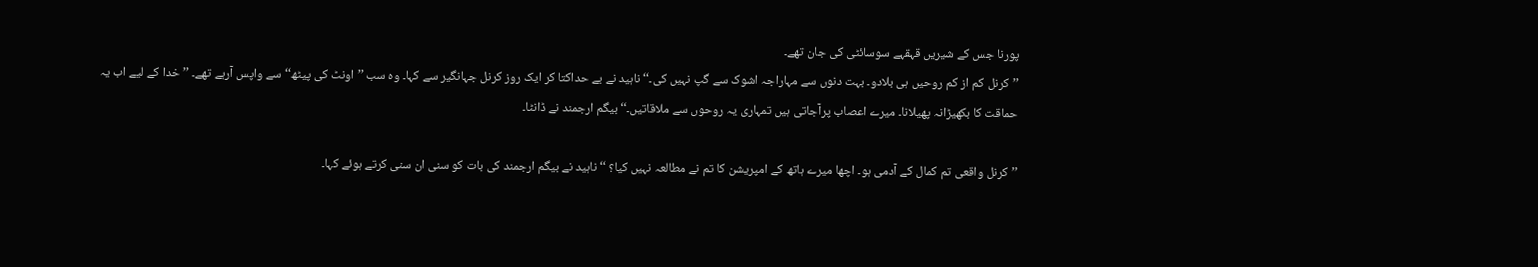پورنا جس کے شیریں قہقہے سوسائٹی کی جان تھے۔
’’کرنل کم از کم روحیں ہی بلادو۔ بہت دنوں سے مہاراجہ اشوک سے گپ نہیں کی۔‘‘ ناہید نے بے حداکتا کر ایک روز کرنل جہانگیر سے کہا۔ وہ سب ’’اونٹ کی پیٹھ‘‘ سے واپس آرہے تھے۔ ’’خدا کے لیے اب یہ حماقت کا بکھیڑانہ پھیلانا۔ میرے اعصاب پرآجاتی ہیں تمہاری یہ روحوں سے ملاقاتیں۔‘‘ بیگم ارجمند نے ڈانٹا۔

’’کرنل واقعی تم کمال کے آدمی ہو۔ اچھا میرے ہاتھ کے امپریشن کا تم نے مطالعہ نہیں کیا؟ ‘‘ ناہید نے بیگم ارجمند کی بات کو سنی ان سنی کرتے ہوئے کہا۔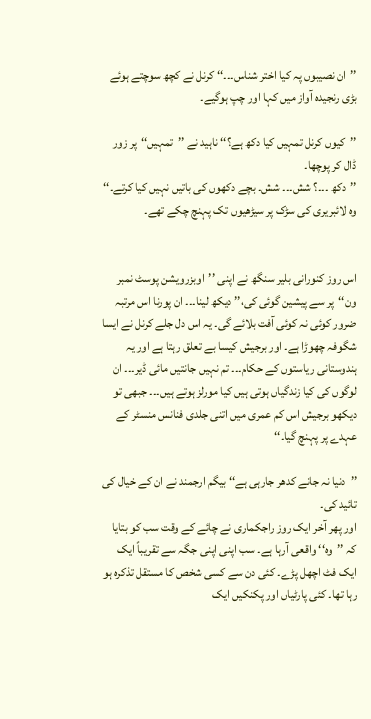’’ان نصیبوں پہ کیا اختر شناس۔۔۔‘‘ کرنل نے کچھ سوچتے ہوئے بڑی رنجیدہ آواز میں کہا اور چپ ہوگیے۔

’’کیوں کرنل تمہیں کیا دکھ ہے؟‘‘ ناہید نے ’’تمہیں‘‘پر زور ڈال کر پوچھا۔
’’دکھ ۔۔۔؟ شش۔۔۔ شش۔ بچے دکھوں کی باتیں نہیں کیا کرتے۔‘‘ وہ لائبریری کی سڑک پر سیڑھیوں تک پہنچ چکے تھے۔


اس روز کنورانی بلیر سنگھ نے اپنی ’’اوبزرویشن پوسٹ نمبر ون‘‘پر سے پیشین گوئی کی،’’ دیکھ لینا۔۔۔ ان پورنا اس مرتبہ ضرور کوئی نہ کوئی آفت بلائے گی۔ یہ اس دل جلے کرنل نے ایسا شگوفہ چھوڑا ہے۔ اور برجیش کیسا بے تعلق رہتا ہے اور یہ ہندوستانی ریاستوں کے حکام۔۔۔ تم نہیں جانتیں مائی ڈیر۔۔۔ ان لوگوں کی کیا زندگیاں ہوتی ہیں کیا مورلز ہوتے ہیں۔۔۔ جبھی تو دیکھو برجیش اس کم عمری میں اتنی جلدی فنانس منسٹر کے عہدے پر پہنچ گیا۔‘‘

’’دنیا نہ جانے کدھر جارہی ہے‘‘ بیگم ارجمند نے ان کے خیال کی تائید کی۔
اور پھر آخر ایک روز راجکماری نے چائے کے وقت سب کو بتایا کہ ’’وہ‘‘ واقعی آرہا ہے۔ سب اپنی اپنی جگہ سے تقریباً ایک ایک فٹ اچھل پڑے۔ کئی دن سے کسی شخص کا مستقل تذکرہ ہو رہا تھا۔ کئی پارٹیاں اور پکنکیں ایک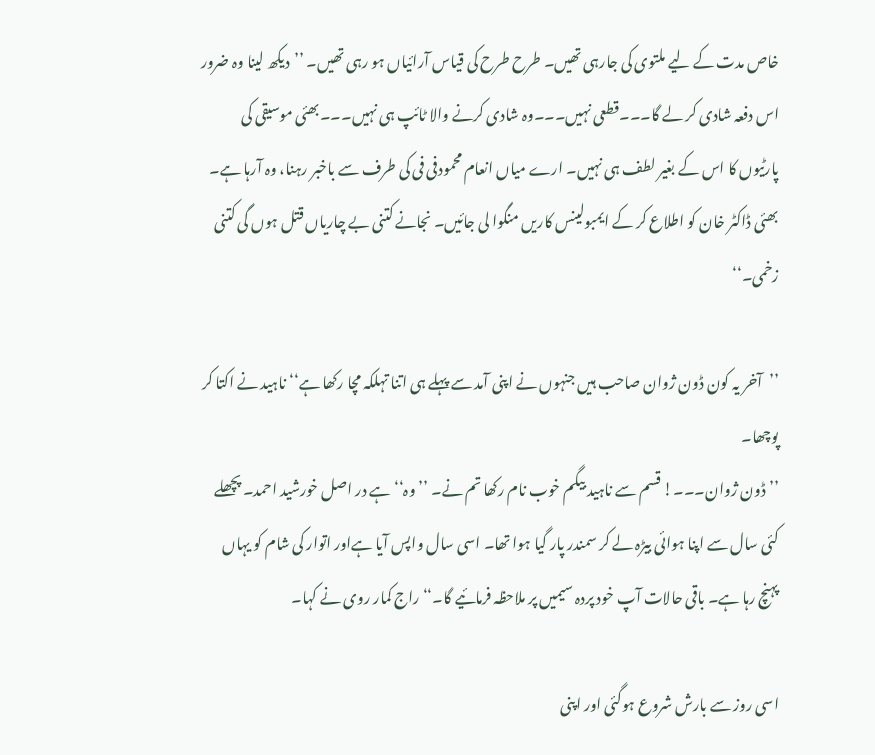خاص مدت کے لیے ملتوی کی جارہی تھیں۔ طرح طرح کی قیاس آرائیاں ہو رہی تھیں۔ ’’دیکھ لینا وہ ضرور اس دفعہ شادی کر لے گا۔۔۔قطعی نہیں۔۔۔وہ شادی کرنے والا ٹائپ ہی نہیں۔۔۔بھئی موسیقی کی پارٹیوں کا اس کے بغیر لطف ہی نہیں۔ ارے میاں انعام محمودفی فی کی طرف سے باخبر رہنا، وہ آرہا ہے۔ بھئی ڈاکٹر خان کو اطلاع کر کے ایمبولینس کاریں منگوا لی جائیں۔ نجانے کتنی بے چاریاں قتل ہوں گی کتنی زخمی۔‘‘

’’آخر یہ کون ڈون ژوان صاحب ہیں جنہوں نے اپنی آمد سے پہلے ہی اتنا تہلکہ مچا رکھا ہے‘‘ ناہید نے اکتا کر پوچھا۔
’’ڈون ژوان۔۔۔! قسم سے ناہید بیگم خوب نام رکھا تم نے۔ ’’وہ‘‘ ہے در اصل خورشید احمد۔ پچھلے کئی سال سے اپنا ہوائی بیڑہ لے کر سمندر پار گیا ہوا تھا۔ اسی سال واپس آیا ہےاور اتوار کی شام کو یہاں پہنچ رہا ہے۔ باقی حالات آپ خود پردہ سیمیں پر ملاحظہ فرمائیے گا۔‘‘ راج کمار روی نے کہا۔

اسی روز سے بارش شروع ہوگئی اور اپنی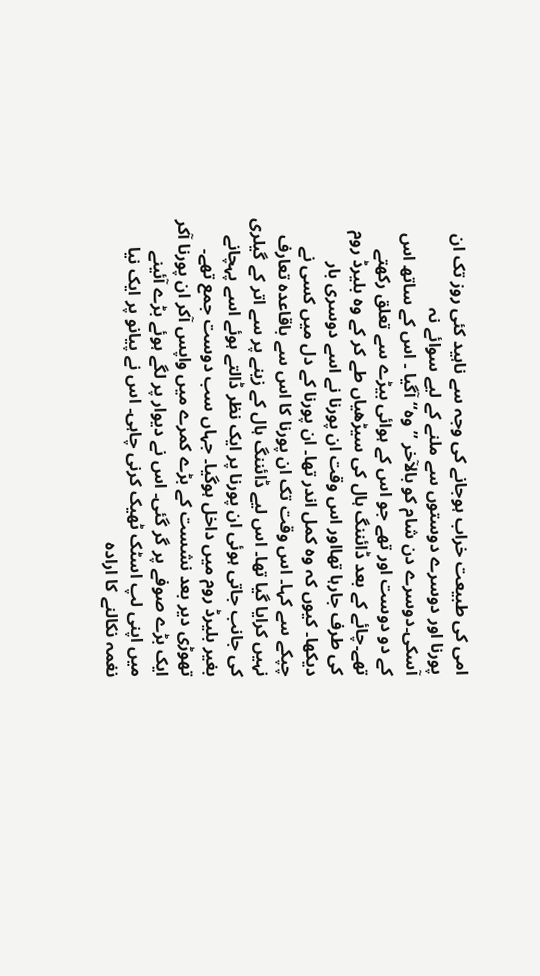امی کی طبیعت خراب ہوجانے کی وجہ سے ناہید کئی روز تک ان پورنا اور دوسرے دوستوں سے ملنے کے لیے سوائے نہ آسکی۔دوسرے دن شام کو بالآخر ’’وہ‘‘ آگیا ۔ اس کے ساتھ اس کے دو دوست اور تھے جو اس کے ہوائی بیڑے سے تعلق رکھتے تھے۔چائے کے بعد ڈائننگ ہال کی سیڑھیاں طے کر کے وہ بلیرڈ روم کی طرف جارہا تھااور اس وقت ان پورنا نے اسے دوسری بار دیکھا۔ کیوں کہ وہ کمل اندر تھا۔ ان پورنا کے دل میں کسی نے چپکے سے کہا۔ اس وقت تک ان پورنا کا اس سے باقاعدہ تعارف نہیں کرایا گیا تھا۔ اس لیے ڈائننگ ہال کے زینے پر سے اتر کے گیلری کی جانب جاتی ہوئی ان پورنا پر ایک نظر ڈالتے ہوئے اسے پہچانے بغیر بلیرڈ روم میں داخل ہوگیا۔ جہاں سب دوست جمع تھے۔
تھوڑی دیر بعد نشست کے بڑے کمرے میں واپس آکر ان پورنا آکر ایک بڑے صوفے پر گر گئی۔ اس نے دیوار پر لگے ہوئے بڑے آئینے میں اپنی لپ اسٹک ٹھیک کرنی چاہی۔ اس نے پیانو پر ایک نیا نغمہ نکالنے کا ارادہ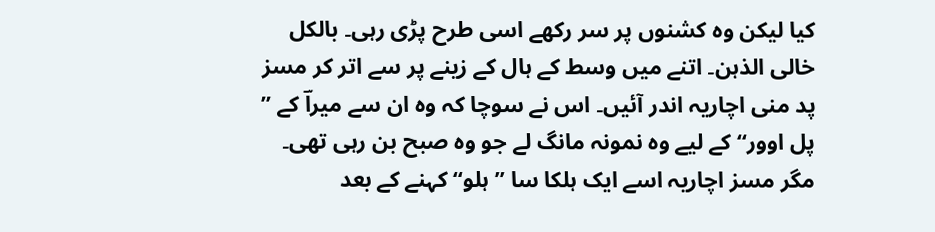کیا لیکن وہ کشنوں پر سر رکھے اسی طرح پڑی رہی۔ بالکل خالی الذہن۔ اتنے میں وسط کے ہال کے زینے پر سے اتر کر مسز پد منی اچاریہ اندر آئیں۔ اس نے سوچا کہ وہ ان سے میراؔ کے ’’ پل اوور‘‘ کے لیے وہ نمونہ مانگ لے جو وہ صبح بن رہی تھی۔ مگر مسز اچاریہ اسے ایک ہلکا سا ’’ ہلو‘‘ کہنے کے بعد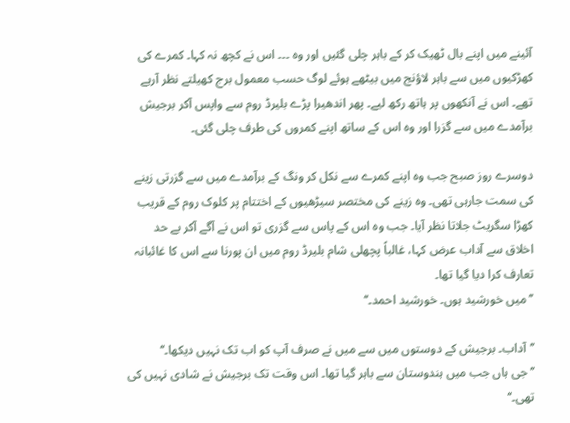آئینے میں اپنے بال ٹھیک کر کے باہر چلی گئیں اور وہ ۔۔۔ اس نے کچھ نہ کہا۔ کمرے کی کھڑکیوں میں سے باہر لاؤنج میں بیٹھے ہوئے لوگ حسب معمول برج کھیلتے نظر آرہے تھے۔ اس نے آنکھوں پر ہاتھ رکھ لیے۔ پھر اندھیرا پڑے بلیرڈ روم سے واپس آکر برجیش برآمدے میں سے گزرا اور وہ اس کے ساتھ اپنے کمروں کی طرف چلی گئی۔

دوسرے روز صبح جب وہ اپنے کمرے سے نکل کر ونگ کے برآمدے میں سے گزرتی زینے کی سمت جارہی تھی۔ وہ زینے کی مختصر سیڑھیوں کے اختتام پر کلوک روم کے قریب کھڑا سگریٹ جلاتا نظر آیا۔ جب وہ اس کے پاس سے گزری تو اس نے آگے آکر بے حد اخلاق سے آداب عرض کہا، غالباً پچھلی شام بلیرڈ روم میں ان پورنا سے اس کا غائبانہ تعارف کرا دیا گیا تھا۔
’’میں خورشید ہوں۔ خورشید احمد۔‘‘

’’آداب۔ برجیش کے دوستوں میں سے میں نے صرف آپ کو اب تک نہیں دیکھا۔‘‘
’’جی ہاں جب میں ہندوستان سے باہر گیا تھا۔ اس وقت تک برجیش نے شادی نہیں کی تھی۔‘‘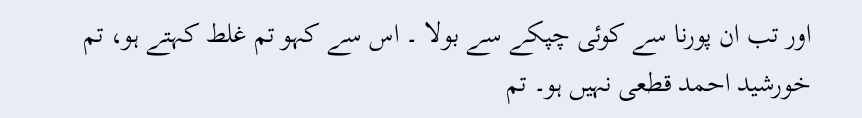اور تب ان پورنا سے کوئی چپکے سے بولا ۔ اس سے کہو تم غلط کہتے ہو، تم خورشید احمد قطعی نہیں ہو۔ تم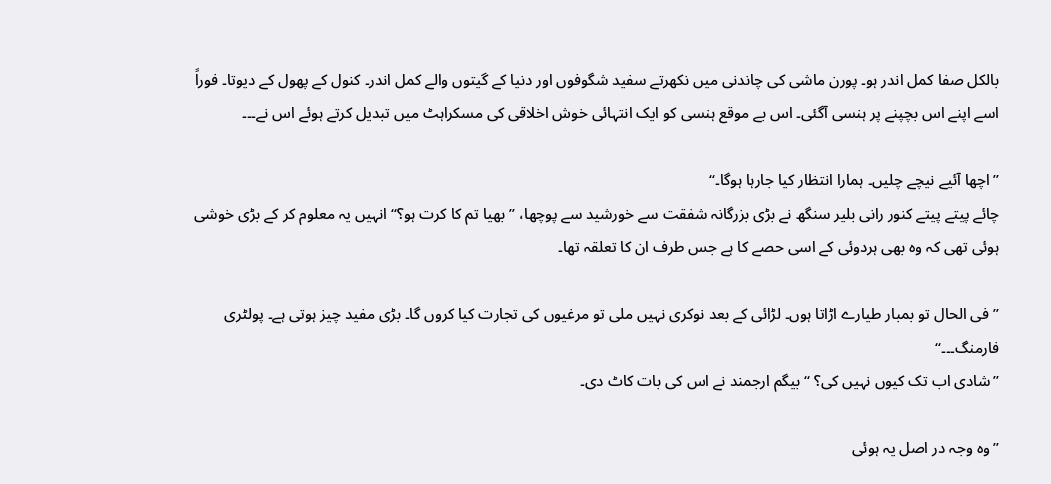بالکل صفا کمل اندر ہو۔ پورن ماشی کی چاندنی میں نکھرتے سفید شگوفوں اور دنیا کے گیتوں والے کمل اندر۔ کنول کے پھول کے دیوتا۔ فوراً اسے اپنے اس بچپنے پر ہنسی آگئی۔ اس بے موقع ہنسی کو ایک انتہائی خوش اخلاقی کی مسکراہٹ میں تبدیل کرتے ہوئے اس نے۔۔۔

’’اچھا آئیے نیچے چلیں۔ ہمارا انتظار کیا جارہا ہوگا۔‘‘
چائے پیتے پیتے کنور رانی بلیر سنگھ نے بڑی بزرگانہ شفقت سے خورشید سے پوچھا، ’’بھیا تم کا کرت ہو؟‘‘ انہیں یہ معلوم کر کے بڑی خوشی ہوئی تھی کہ وہ بھی ہردوئی کے اسی حصے کا ہے جس طرف ان کا تعلقہ تھا۔

’’فی الحال تو بمبار طیارے اڑاتا ہوں۔ لڑائی کے بعد نوکری نہیں ملی تو مرغیوں کی تجارت کیا کروں گا۔ بڑی مفید چیز ہوتی ہے۔ پولٹری فارمنگ۔۔۔‘‘
’’شادی اب تک کیوں نہیں کی؟ ‘‘بیگم ارجمند نے اس کی بات کاٹ دی۔

’’وہ وجہ در اصل یہ ہوئی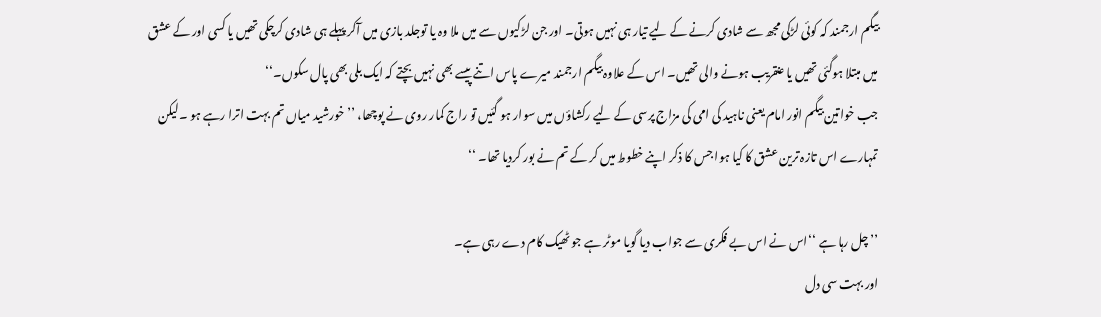بیگم ارجمند کہ کوئی لڑکی مجھ سے شادی کرنے کے لیے تیار ہی نہیں ہوتی۔ اور جن لڑکیوں سے میں ملا وہ یا توجلد بازی میں آکر پہلے ہی شادی کرچکی تھیں یا کسی اور کے عشق میں مبتلا ہوگئی تھیں یا عنقریب ہونے والی تھیں۔ اس کے علاوہ بیگم ارجمند میرے پاس اتنے پیسے بھی نہیں بچتے کہ ایک بلی بھی پال سکوں۔‘‘
جب خواتین بیگم انور امام یعنی ناہید کی امی کی مزاج پرسی کے لیے رکشاؤں میں سوار ہو گئیں تو راج کمار روی نے پوچھا، ’’ خورشید میاں تم بہت اترا رہے ہو ۔لیکن تمہارے اس تازہ ترین عشق کا کیا ہوا جس کا ذکر اپنے خطوط میں کر کے تم نے بور کردیا تھا۔ ‘‘

’’چل رہا ہے ‘‘اس نے اس بے فکری سے جواب دیا گویا موٹر ہے جو ٹھیک کام دے رہی ہے۔
اور بہت سی دل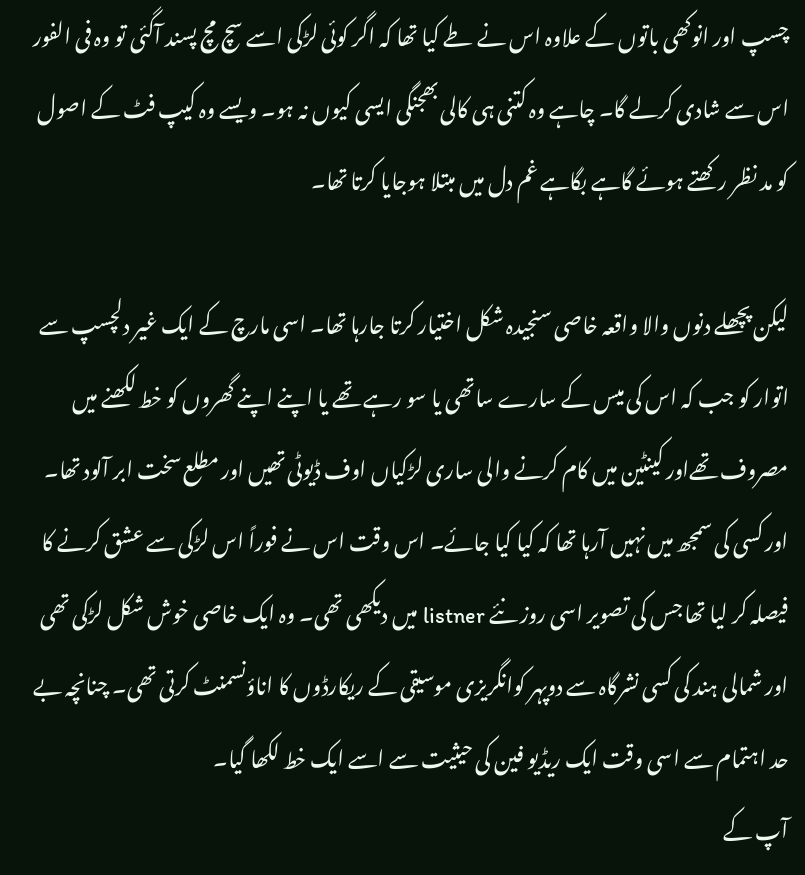چسپ اور انوکھی باتوں کے علاوہ اس نے طے کیا تھا کہ اگر کوئی لڑکی اسے سچ مچ پسند آگئی تو وہ فی الفور اس سے شادی کرلے گا۔ چاہے وہ کتنی ہی کالی بھجنگی ایسی کیوں نہ ہو۔ ویسے وہ کیپ فٹ کے اصول کو مد نظر رکھتے ہوئے گاہے بگاہے غم دل میں مبتلا ہوجایا کرتا تھا۔

لیکن پچھلے دنوں والا واقعہ خاصی سنجیدہ شکل اختیار کرتا جارہا تھا۔ اسی مارچ کے ایک غیر دلچسپ سے اتوار کو جب کہ اس کی میس کے سارے ساتھی یا سو رہے تھے یا اپنے اپنے گھروں کو خط لکھنے میں مصروف تھےاور کینٹین میں کام کرنے والی ساری لڑکیاں اوف ڈیوٹی تھیں اور مطلع سخت ابر آلود تھا۔ اور کسی کی سمجھ میں نہیں آرہا تھا کہ کیا کیا جائے۔ اس وقت اس نے فوراً اس لڑکی سے عشق کرنے کا فیصلہ کر لیا تھا جس کی تصویر اسی روز نئے listner میں دیکھی تھی۔ وہ ایک خاصی خوش شکل لڑکی تھی اور شمالی ہند کی کسی نشرگاہ سے دوپہر کوانگریزی موسیقی کے ریکارڈوں کا اناؤنسمنٹ کرتی تھی۔ چنانچہ بے حد اہتمام سے اسی وقت ایک ریڈیو فین کی حیثیت سے اسے ایک خط لکھا گیا۔
آپ کے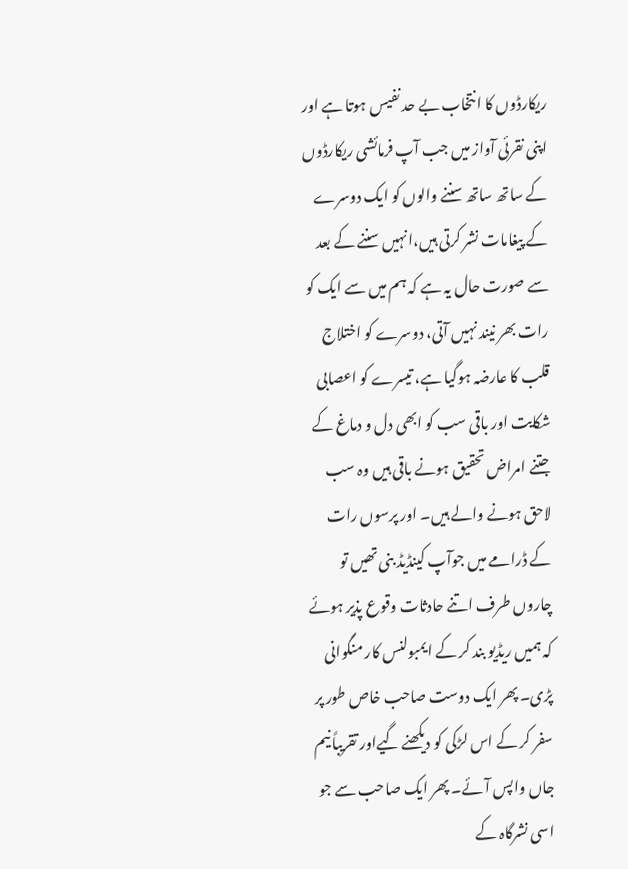ریکارڈوں کا انتخاب بے حد نفیس ہوتا ہے اور اپنی نقرئی آواز میں جب آپ فرمائشی ریکارڈوں کے ساتھ ساتھ سننے والوں کو ایک دوسرے کے پیغامات نشر کرتی ہیں،انہیں سننے کے بعد سے صورت حال یہ ہے کہ ہم میں سے ایک کو رات بھر نیند نہیں آتی، دوسرے کو اختلاج قلب کا عارضہ ہوگیا ہے، تیسرے کو اعصابی شکایت اور باقی سب کو ابھی دل و دماغ کے جتنے امراض تحقیق ہونے باقی ہیں وہ سب لاحق ہونے والے ہیں۔ اور پرسوں رات کے ڈرامے میں جوآپ کینڈیڈ بنی تھیں تو چاروں طرف اتنے حادثات وقوع پذیر ہوئے کہ ہمیں ریڈیو بند کر کے ایمبولنس کار منگوانی پڑی۔ پھر ایک دوست صاحب خاص طور پر سفر کر کے اس لڑکی کو دیکھنے گیےاور تقریباً نیم جاں واپس آئے۔ پھر ایک صاحب سے جو اسی نشرگاہ کے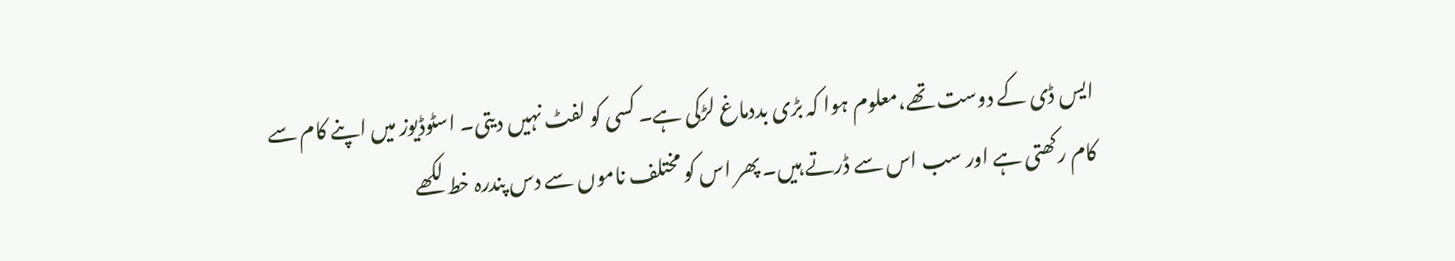ایس ڈی کے دوست تھے،معلوم ہوا کہ بڑی بددماغ لڑکی ہے۔ کسی کو لفٹ نہیں دیتی۔ اسٹوڈیوز میں اپنے کام سے کام رکھتی ہے اور سب اس سے ڈرتے ہیں۔ پھر اس کو مختلف ناموں سے دس پندرہ خط لکھے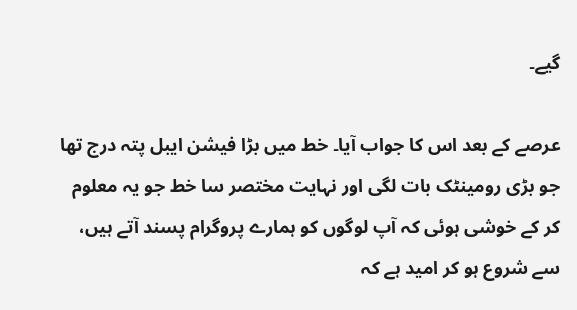گیے۔

عرصے کے بعد اس کا جواب آیا۔ خط میں بڑا فیشن ایبل پتہ درج تھا جو بڑی رومینٹک بات لگی اور نہایت مختصر سا خط جو یہ معلوم کر کے خوشی ہوئی کہ آپ لوگوں کو ہمارے پروگرام پسند آتے ہیں، سے شروع ہو کر امید ہے کہ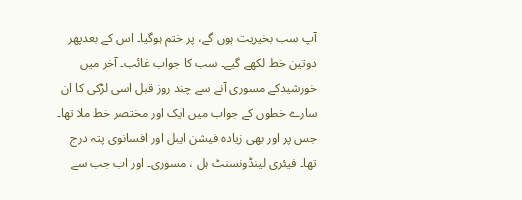آپ سب بخیریت ہوں گے، پر ختم ہوگیا۔ اس کے بعدپھر دوتین خط لکھے گیے۔ سب کا جواب غائب۔ آخر میں خورشیدکے مسوری آنے سے چند روز قبل اسی لڑکی کا ان سارے خطوں کے جواب میں ایک اور مختصر خط ملا تھا۔ جس پر اور بھی زیادہ فیشن ایبل اور افسانوی پتہ درج تھا۔ فیئری لینڈونسنٹ ہل ، مسوری۔ اور اب جب سے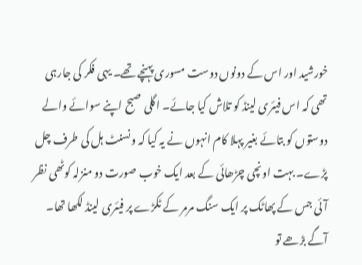خورشید اور اس کے دونوں دوست مسوری پہنچے تھے۔ یہی فکر کی جارہی تھی کہ اس فیئری لینڈ کو تلاش کیا جائے۔ اگلی صبح اپنے سوائے والے دوستوں کو بتائے بغیر پہلا کام انہوں نے یہ کیا کہ ونسنٹ ہل کی طرف چل پڑے۔ بہت اونچی چڑھائی کے بعد ایک خوب صورت دو منزلہ کوٹھی نظر آئی جس کے پھاٹک پر ایک سنگ مرمر کے ٹکڑے پر فیئری لینڈ لکھا تھا۔
آگے بڑھے تو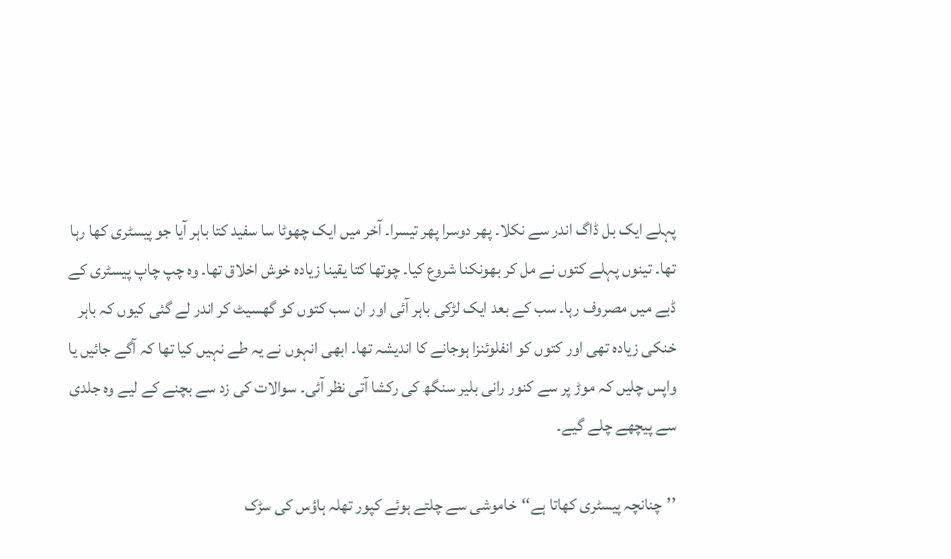پہلے ایک بل ڈاگ اندر سے نکلا۔ پھر دوسرا پھر تیسرا۔ آخر میں ایک چھوٹا سا سفید کتا باہر آیا جو پیسٹری کھا رہا تھا۔ تینوں پہلے کتوں نے مل کر بھونکنا شروع کیا۔ چوتھا کتا یقینا زیادہ خوش اخلاق تھا۔ وہ چپ چاپ پیسٹری کے ڈبے میں مصروف رہا۔ سب کے بعد ایک لڑکی باہر آئی اور ان سب کتوں کو گھسیٹ کر اندر لے گئی کیوں کہ باہر خنکی زیادہ تھی اور کتوں کو انفلوئنزا ہوجانے کا اندیشہ تھا۔ ابھی انہوں نے یہ طے نہیں کیا تھا کہ آگے جائیں یا واپس چلیں کہ موڑ پر سے کنور رانی بلیر سنگھ کی رکشا آتی نظر آئی۔ سوالات کی زد سے بچنے کے لیے وہ جلدی سے پیچھے چلے گیے۔

’’چنانچہ پیسٹری کھاتا ہے‘‘خاموشی سے چلتے ہوئے کپور تھلہ ہاؤس کی سڑک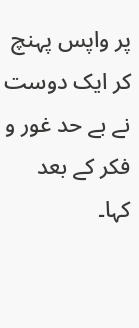پر واپس پہنچ کر ایک دوست نے بے حد غور و فکر کے بعد کہا۔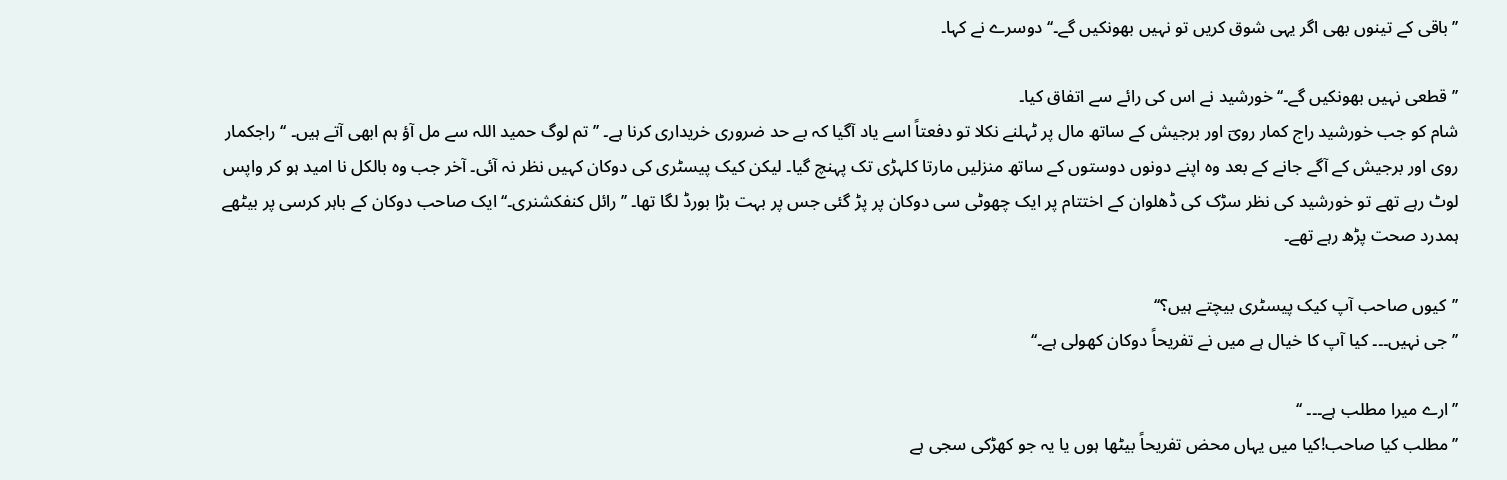’’باقی کے تینوں بھی اگر یہی شوق کریں تو نہیں بھونکیں گے۔‘‘ دوسرے نے کہا۔

’’قطعی نہیں بھونکیں گے۔‘‘خورشید نے اس کی رائے سے اتفاق کیا۔
شام کو جب خورشید راج کمار رویؔ اور برجیش کے ساتھ مال پر ٹہلنے نکلا تو دفعتاً اسے یاد آگیا کہ بے حد ضروری خریداری کرنا ہے۔ ’’ تم لوگ حمید اللہ سے مل آؤ ہم ابھی آتے ہیں۔ ‘‘ راجکمار روی اور برجیش کے آگے جانے کے بعد وہ اپنے دونوں دوستوں کے ساتھ منزلیں مارتا کلہڑی تک پہنچ گیا۔ لیکن کیک پیسٹری کی دوکان کہیں نظر نہ آئی۔ آخر جب وہ بالکل نا امید ہو کر واپس لوٹ رہے تھے تو خورشید کی نظر سڑک کی ڈھلوان کے اختتام پر ایک چھوٹی سی دوکان پر پڑ گئی جس پر بہت بڑا بورڈ لگا تھا۔ ’’رائل کنفکشنری۔‘‘ ایک صاحب دوکان کے باہر کرسی پر بیٹھے ہمدرد صحت پڑھ رہے تھے۔

’’کیوں صاحب آپ کیک پیسٹری بیچتے ہیں؟‘‘
’’جی نہیں۔۔۔ کیا آپ کا خیال ہے میں نے تفریحاً دوکان کھولی ہے۔‘‘

’’ارے میرا مطلب ہے۔۔۔ ‘‘
’’مطلب کیا صاحب!کیا میں یہاں محض تفریحاً بیٹھا ہوں یا یہ جو کھڑکی سجی ہے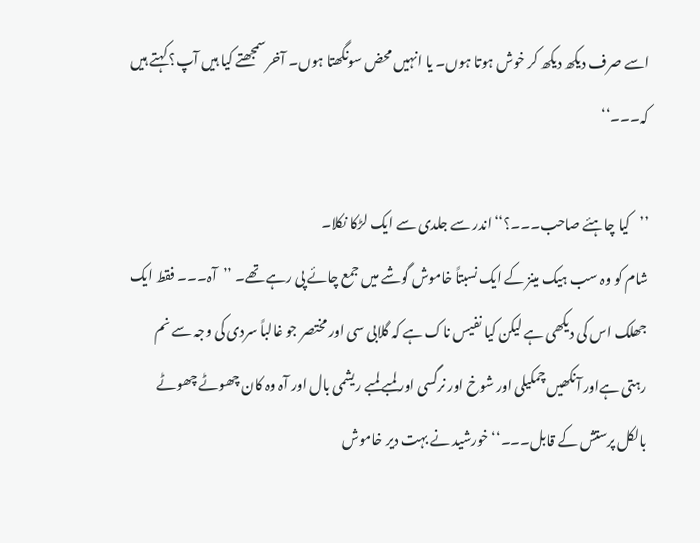اسے صرف دیکھ دیکھ کر خوش ہوتا ہوں۔ یا انہیں محض سونگھتا ہوں۔ آخر سمجھتے کیا ہیں آپ؟ کہتے ہیں کہ۔۔۔‘‘

’’کیا چاہئے صاحب۔۔۔؟‘‘اندر سے جلدی سے ایک لڑکا نکلا۔
شام کو وہ سب ہیک مینز کے ایک نسبتاً خاموش گوشے میں جمع چائے پی رہے تھے۔ ’’آہ۔۔۔ فقط ایک جھلک اس کی دیکھی ہے لیکن کیا نفیس ناک ہے کہ گلابی سی اور مختصر جو غالباً سردی کی وجہ سے نم رہتی ہےاور آنکھیں چمکیلی اور شوخ اور نرگسی اور لمبے لمبے ریشمی بال اور آہ وہ کان چھوٹے چھوٹے بالکل پرستش کے قابل۔۔۔‘‘ خورشید نے بہت دیر خاموش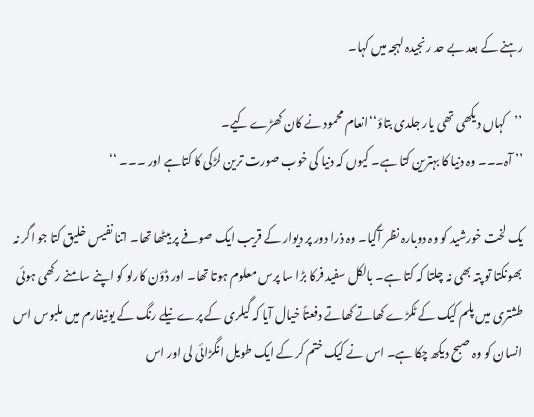رہنے کے بعد بے حد رنجیدہ لہجہ میں کہا۔

’’کہاں دیکھی تھی یار جلدی بتاؤ‘‘انعام محمود نے کان کھڑے کیے۔
’’ آہ۔۔۔ وہ دنیا کا بہترین کتا ہے۔ کیوں کہ دنیا کی خوب صورت ترین لڑکی کا کتاہے اور ۔۔۔ ‘‘

یک لخت خورشید کو وہ دوبارہ نظر آگیا۔ وہ ذرا دور پر دیوار کے قریب ایک صوفے پر بیٹھا تھا۔ اتنا نفیس خلیق کتا جو اگر نہ بھونکتا تو پتہ بھی نہ چلتا کہ کتا ہے۔ بالکل سفید فرکا بڑا سا پرس معلوم ہوتا تھا۔ اور ڈؤن کارلو کو اپنے سامنے رکھی ہوئی طشتری میں پلم کیک کے ٹکڑے کھاتے کھاتے دفعتاً خیال آیا کہ گیلری کے پرے نیلے رنگ کے یونیفارم میں ملبوس اس انسان کو وہ صبح دیکھ چکا ہے۔ اس نے کیک ختم کر کے ایک طویل انگڑائی لی اور اس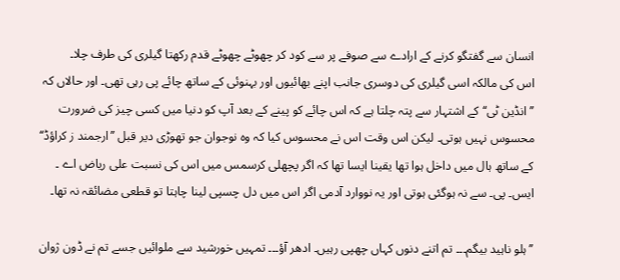انسان سے گفتگو کرنے کے ارادے سے صوفے پر سے کود کر چھوٹے چھوٹے قدم رکھتا گیلری کی طرف چلا۔
اس کی مالکہ اسی گیلری کی دوسری جانب اپنے بھائیوں اور بہنوئی کے ساتھ چائے پی رہی تھی۔ اور حالاں کہ ’’ انڈین ٹی‘‘ کے اشتہار سے پتہ چلتا ہے کہ اس چائے کو پینے کے بعد آپ کو دنیا میں کسی چیز کی ضرورت محسوس نہیں ہوتی۔ لیکن اس وقت اس نے محسوس کیا کہ وہ نوجوان جو تھوڑی دیر قبل ’’ارجمند ز کراؤڈ‘‘ کے ساتھ ہال میں داخل ہوا تھا یقینا ایسا تھا کہ اگر پچھلی کرسمس میں اس کی نسبت علی ریاض اے ۔ ایس۔ پی۔ سے نہ ہوگئی ہوتی اور یہ نووارد آدمی اگر اس میں دل چسپی لینا چاہتا تو قطعی مضائقہ نہ تھا۔

’’ہلو ناہید بیگم۔۔۔ تم اتنے دنوں کہاں چھپی رہیں۔ ادھر آؤ۔۔۔ تمہیں خورشید سے ملوائیں جسے تم نے ڈون ژوان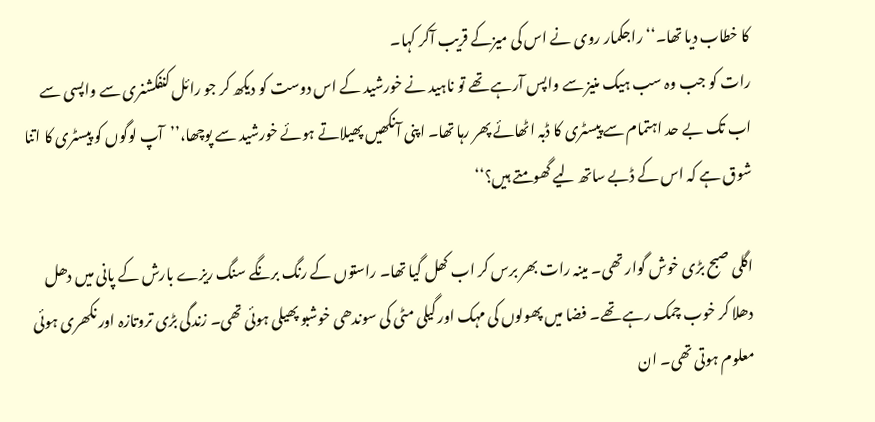کا خطاب دیا تھا۔‘‘ راجکمار روی نے اس کی میزکے قریب آکر کہا۔
رات کو جب وہ سب ہیک منیز سے واپس آرہے تھے تو ناہید نے خورشید کے اس دوست کو دیکھ کر جو رائل کنفکشنری سے واپسی سے اب تک بے حد اہتمام سے پیسٹری کا ڈبہ اٹھائے پھر رہا تھا۔ اپنی آنکھیں پھیلاتے ہوئے خورشید سے پوچھا،’’آپ لوگوں کو پیسٹری کا اتنا شوق ہے کہ اس کے ڈبے ساتھ لیے گھومتے ہیں؟‘‘

اگلی صبح بڑی خوش گوار تھی۔ مینہ رات بھر برس کر اب کھل گیا تھا۔ راستوں کے رنگ برنگے سنگ ریزے بارش کے پانی میں دھل دھلا کر خوب چمک رہے تھے۔ فضا میں پھولوں کی مہک اور گیلی مٹی کی سوندھی خوشبو پھیلی ہوئی تھی۔ زندگی بڑی تروتازہ اور نکھری ہوئی معلوم ہوتی تھی۔ ان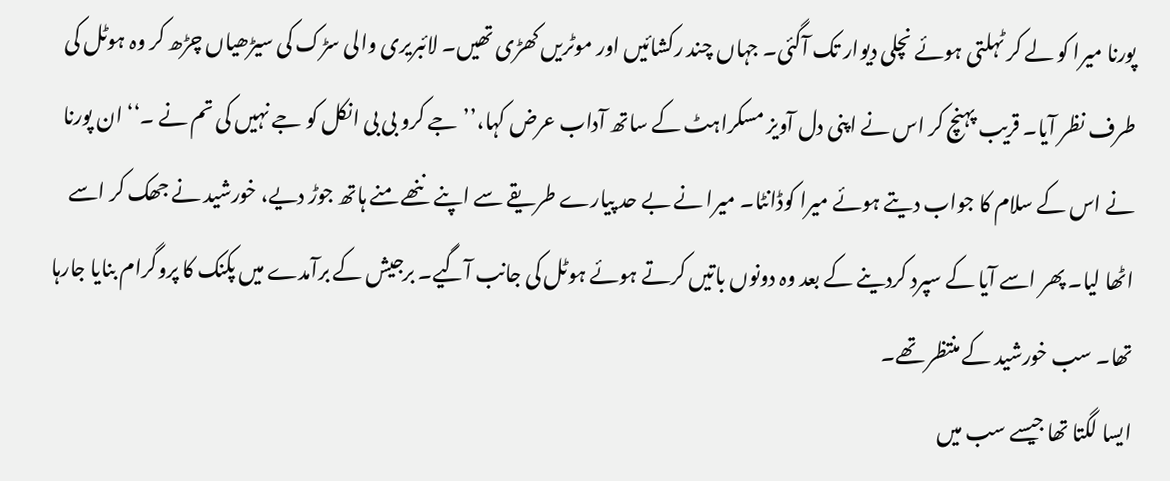پورنا میرا کو لے کر ٹہلتی ہوئے نچلی دیوار تک آگئی۔ جہاں چند رکشائیں اور موٹریں کھڑی تھیں۔ لائبریری والی سڑک کی سیڑھیاں چڑھ کر وہ ہوٹل کی طرف نظر آیا۔ قریب پہنچ کر اس نے اپنی دل آویز مسکراہٹ کے ساتھ آداب عرض کہا،’’جے کرو بی بی انکل کو جے نہیں کی تم نے ۔‘‘ ان پورنا نے اس کے سلام کا جواب دیتے ہوئے میرا کوڈانٹا۔ میرا نے بے حد پیارے طریقے سے اپنے ننھے منے ہاتھ جوڑ دیے، خورشید نے جھک کر اسے اٹھا لیا۔ پھر اسے آیا کے سپرد کردینے کے بعد وہ دونوں باتیں کرتے ہوئے ہوٹل کی جانب آگیے۔ برجیش کے برآمدے میں پکنک کا پروگرام بنایا جارہا تھا۔ سب خورشید کے منتظر تھے۔
ایسا لگتا تھا جیسے سب میں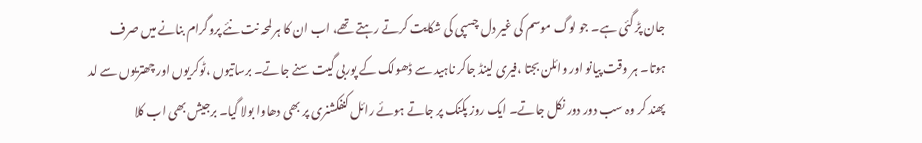جان پڑ گئی ہے۔ جو لوگ موسم کی غیر دل چسپی کی شکایت کرتے رہتے تھے، اب ان کا ہر لمحہ نت نئے پروگرام بنانے میں صرف ہوتا۔ ہر وقت پیانو اور وائلن بجتا ،فیری لینڈ جاکر ناہید سے ڈھولک کے پوربی گیت سنے جاتے۔ برساتیوں ،ٹوکریوں اور چھتریوں سے لد پھند کر وہ سب دور دور نکل جاتے۔ ایک روز پکنک پر جاتے ہوئے رائل کنفکشنری پر بھی دھاوا بولا گیا۔ برجیش بھی اب کلا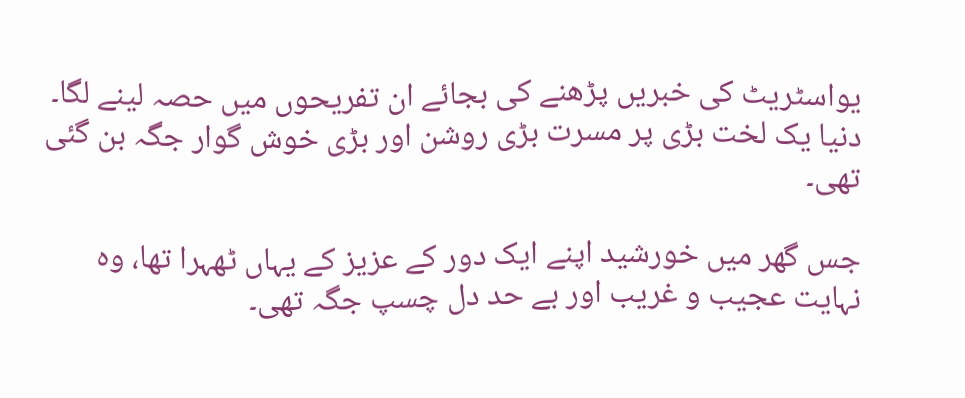یواسٹریٹ کی خبریں پڑھنے کی بجائے ان تفریحوں میں حصہ لینے لگا۔ دنیا یک لخت بڑی پر مسرت بڑی روشن اور بڑی خوش گوار جگہ بن گئی تھی۔

جس گھر میں خورشید اپنے ایک دور کے عزیز کے یہاں ٹھہرا تھا، وہ نہایت عجیب و غریب اور بے حد دل چسپ جگہ تھی۔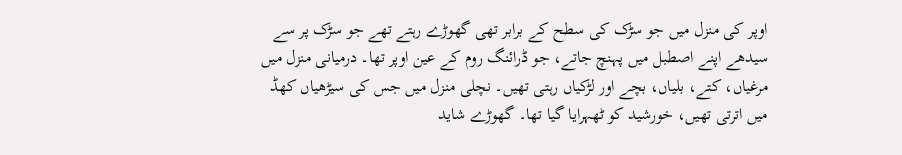اوپر کی منزل میں جو سڑک کی سطح کے برابر تھی گھوڑے رہتے تھے جو سڑک پر سے سیدھے اپنے اصطبل میں پہنچ جاتے، جو ڈرائنگ روم کے عین اوپر تھا۔ درمیانی منزل میں مرغیاں، کتے، بلیاں، بچے اور لڑکیاں رہتی تھیں۔ نچلی منزل میں جس کی سیڑھیاں کھڈ میں اترتی تھیں، خورشید کو ٹھہرایا گیا تھا۔ گھوڑے شاید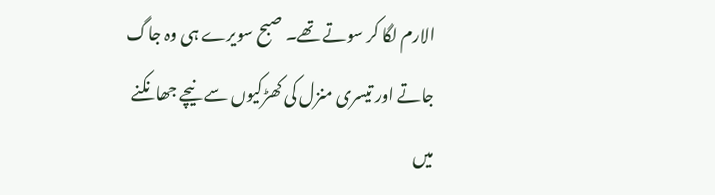الارم لگا کر سوتے تھے۔ صبح سویرے ہی وہ جاگ جاتے اور تیسری منزل کی کھڑکیوں سے نیچے جھانکنے میں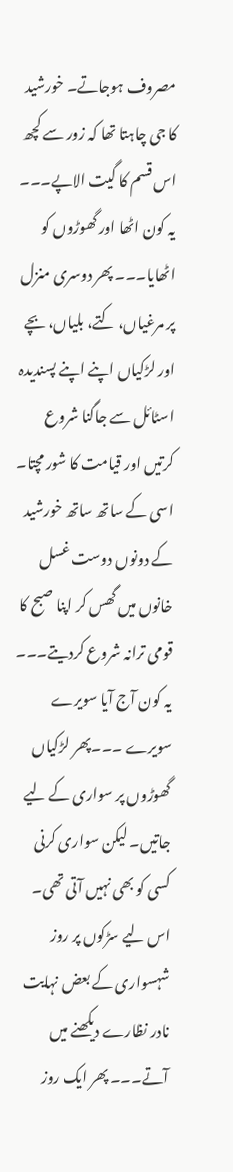مصروف ہوجاتے۔ خورشید کا جی چاہتا تھا کہ زور سے کچھ اس قسم کا گیت الاپے۔۔۔ یہ کون اٹھا اور گھوڑوں کو اٹھایا۔۔۔ پھر دوسری منزل پر مرغیاں، کتے، بلیاں، بچے اور لڑکیاں اپنے اپنے پسندیدہ اسٹائل سے جاگنا شروع کرتیں اور قیامت کا شور مچتا۔ اسی کے ساتھ ساتھ خورشید کے دونوں دوست غسل خانوں میں گھس کر اپنا صبح کا قومی ترانہ شروع کردیتے۔۔۔ یہ کون آج آیا سویرے سویرے ۔۔۔پھر لڑکیاں گھوڑوں پر سواری کے لیے جاتیں۔ لیکن سواری کرنی کسی کو بھی نہیں آتی تھی۔ اس لیے سڑکوں پر روز شہسواری کے بعض نہایت نادر نظارے دیکھنے میں آتے۔۔۔ پھر ایک روز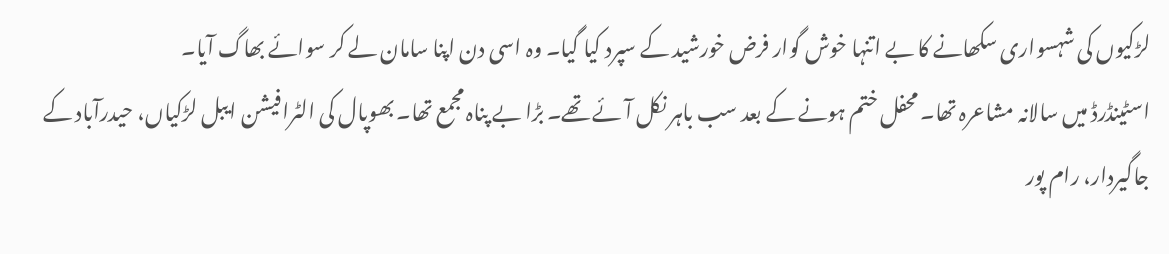لڑکیوں کی شہسواری سکھانے کا بے اتنہا خوش گوار فرض خورشید کے سپرد کیا گیا۔ وہ اسی دن اپنا سامان لے کر سوائے بھاگ آیا۔
اسٹینڈرڈ میں سالانہ مشاعرہ تھا۔ محفل ختم ہونے کے بعد سب باہر نکل آئے تھے۔ بڑا بے پناہ مجمع تھا۔ بھوپال کی الٹرافیشن ایبل لڑکیاں، حیدرآباد کے جاگیردار، رام پور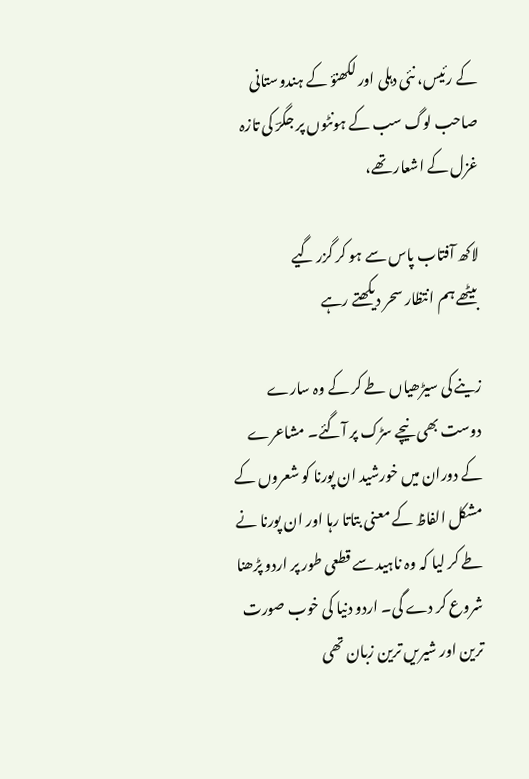کے رئیس، نئی دہلی اور لکھنؤ کے ہندوستانی صاحب لوگ سب کے ہونٹوں پر جگرؔ کی تازہ غزل کے اشعار تھے،

لاکھ آفتاب پاس سے ہو کر گزر گیے
بیٹھے ہم انتظار سحر دیکھتے رہے

زینے کی سیڑھیاں طے کر کے وہ سارے دوست بھی نیچے سڑک پر آگئے۔ مشاعرے کے دوران میں خورشید ان پورنا کو شعروں کے مشکل الفاظ کے معنی بتاتا رہا اور ان پورنا نے طے کر لیا کہ وہ ناہید سے قطعی طور پر اردو پڑھنا شروع کر دے گی۔ اردو دنیا کی خوب صورت ترین اور شیریں ترین زبان تھی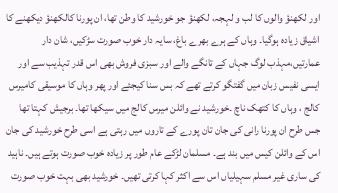اور لکھنؤ والوں کا لب و لہجہ، لکھنؤ جو خورشید کا وطن تھا، ان پورنا کالکھنؤ دیکھنے کا اشیاق زیادہ ہوگیا۔ وہاں کے ہرے بھرے باغ، سایہ دار خوب صورت سڑکیں، شان دار عمارتیں،مہذب لوگ جہاں کے تانگے والے اور سبزی فروش بھی اس قدر تہذیب سے اور ایسی نفیس زبان میں گفتگو کرتے تھے کہ بس سنا کیجئے اور پھر وہاں کا موسیقی کامیرس کالج ، وہاں کا کتھک ناچ ۔خورشید نے وائلن میرس کالج میں سیکھا تھا۔ برجیش کہتا تھا جس طرح ان پورنا رانی کی جان تان پورے کے تاروں میں رہتی ہے اسی طرح خورشید کی جان اس کے وائلن کیس میں بند ہے۔ مسلمان لڑکے عام طور پر زیادہ خوب صورت ہوتے ہیں۔ ناہید کی ساری غیر مسلم سہیلیاں اس سے اکثر کہا کرتی تھیں۔ خورشید بھی بہت خوب صورت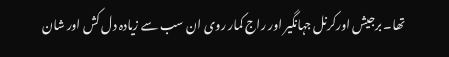تھا۔ برجیش اورکرنل جہانگیر اور راج کمار روی ان سب سے زیادہ دل کش اور شان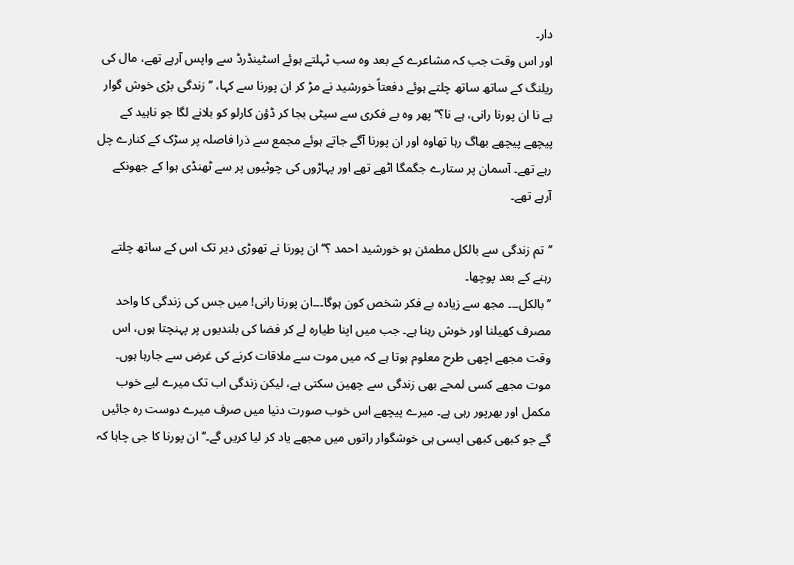دار۔
اور اس وقت جب کہ مشاعرے کے بعد وہ سب ٹہلتے ہوئے اسٹینڈرڈ سے واپس آرہے تھے، مال کی ریلنگ کے ساتھ ساتھ چلتے ہوئے دفعتاً خورشید نے مڑ کر ان پورنا سے کہا، ’’زندگی بڑی خوش گوار ہے نا ان پورنا رانی، ہے نا؟‘‘ پھر وہ بے فکری سے سیٹی بجا کر ڈؤن کارلو کو بلانے لگا جو ناہید کے پیچھے پیچھے بھاگ رہا تھاوہ اور ان پورنا آگے جاتے ہوئے مجمع سے ذرا فاصلہ پر سڑک کے کنارے چل رہے تھے۔ آسمان پر ستارے جگمگا اٹھے تھے اور پہاڑوں کی چوٹیوں پر سے ٹھنڈی ہوا کے جھونکے آرہے تھے۔

’’تم زندگی سے بالکل مطمئن ہو خورشید احمد ؟‘‘ان پورنا نے تھوڑی دیر تک اس کے ساتھ چلتے رہنے کے بعد پوچھا۔
’’بالکل۔۔۔ مجھ سے زیادہ بے فکر شخص کون ہوگا۔۔۔ان پورنا رانی! میں جس کی زندگی کا واحد مصرف کھیلنا اور خوش رہنا ہے۔ جب میں اپنا طیارہ لے کر فضا کی بلندیوں پر پہنچتا ہوں، اس وقت مجھے اچھی طرح معلوم ہوتا ہے کہ میں موت سے ملاقات کرنے کی غرض سے جارہا ہوں۔ موت مجھے کسی لمحے بھی زندگی سے چھین سکتی ہے، لیکن زندگی اب تک میرے لیے خوب مکمل اور بھرپور رہی ہے۔ میرے پیچھے اس خوب صورت دنیا میں صرف میرے دوست رہ جائیں گے جو کبھی کبھی ایسی ہی خوشگوار راتوں میں مجھے یاد کر لیا کریں گے۔‘‘ ان پورنا کا جی چاہا کہ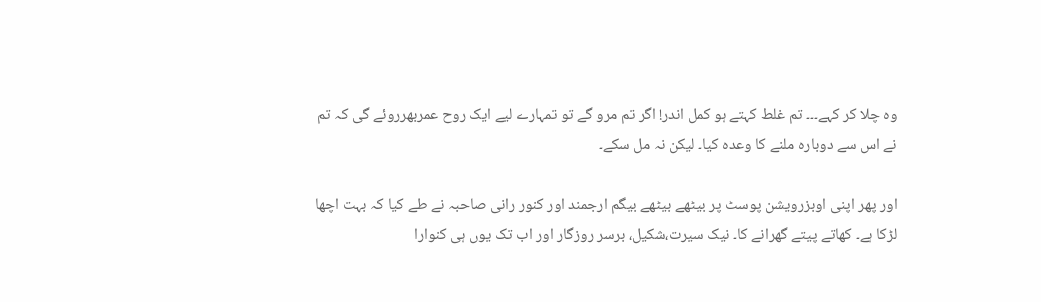وہ چلا کر کہے۔۔۔ تم غلط کہتے ہو کمل اندر! اگر تم مرو گے تو تمہارے لیے ایک روح عمربھرروئے گی کہ تم نے اس سے دوبارہ ملنے کا وعدہ کیا۔ لیکن نہ مل سکے۔

اور پھر اپنی اوبزرویشن پوسٹ پر بیٹھے بیٹھے بیگم ارجمند اور کنور رانی صاحبہ نے طے کیا کہ بہت اچھا لڑکا ہے۔ کھاتے پیتے گھرانے کا۔ نیک سیرت،شکیل، برسر روزگار اور اب تک یوں ہی کنوارا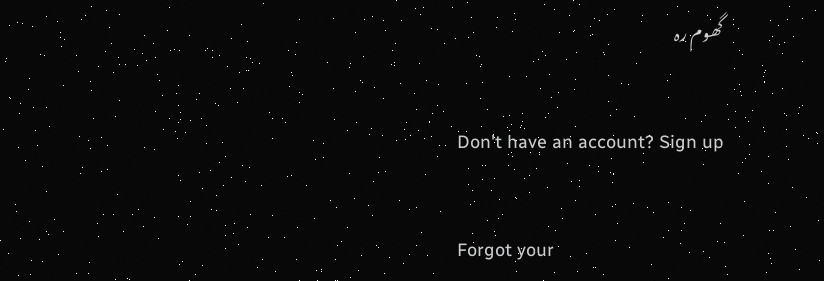گھوم رہ

Don't have an account? Sign up

Forgot your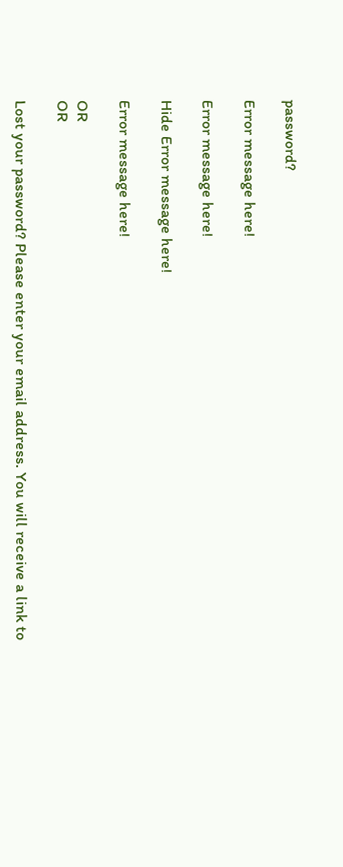password?

Error message here!

Error message here!

Hide Error message here!

Error message here!

OR
OR

Lost your password? Please enter your email address. You will receive a link to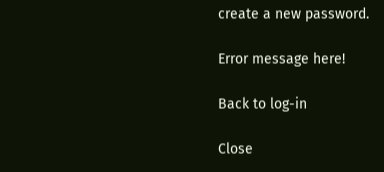create a new password.

Error message here!

Back to log-in

Close